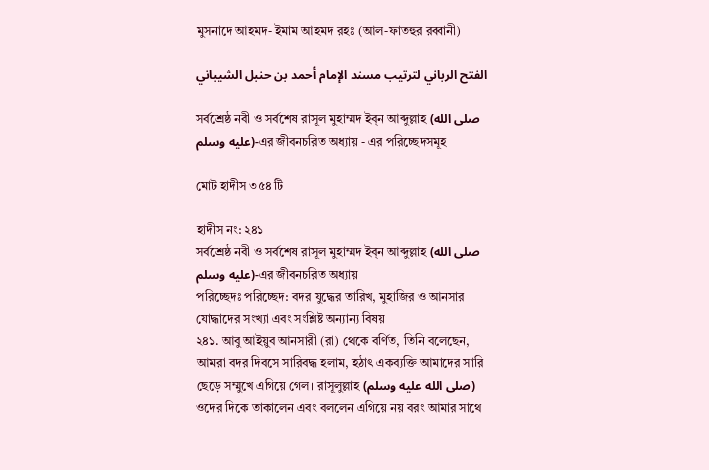মুসনাদে আহমদ- ইমাম আহমদ রহঃ (আল-ফাতহুর রব্বানী)

الفتح الرباني لترتيب مسند الإمام أحمد بن حنبل الشيباني

সর্বশ্রেষ্ঠ নবী ও সর্বশেষ রাসূল মুহাম্মদ ইব্‌ন আব্দুল্লাহ (صلى الله عليه وسلم)-এর জীবনচরিত অধ্যায় - এর পরিচ্ছেদসমূহ

মোট হাদীস ৩৫৪ টি

হাদীস নং: ২৪১
সর্বশ্রেষ্ঠ নবী ও সর্বশেষ রাসূল মুহাম্মদ ইব্‌ন আব্দুল্লাহ (صلى الله عليه وسلم)-এর জীবনচরিত অধ্যায়
পরিচ্ছেদঃ পরিচ্ছেদ: বদর যুদ্ধের তারিখ, মুহাজির ও আনসার যোদ্ধাদের সংখ্যা এবং সংশ্লিষ্ট অন্যান্য বিষয়
২৪১. আবু আইয়ুব আনসারী (রা) থেকে বর্ণিত, তিনি বলেছেন, আমরা বদর দিবসে সারিবদ্ধ হলাম, হঠাৎ একব্যক্তি আমাদের সারি ছেড়ে সম্মুখে এগিয়ে গেল। রাসূলুল্লাহ (صلى الله عليه وسلم) ওদের দিকে তাকালেন এবং বললেন এগিয়ে নয় বরং আমার সাথে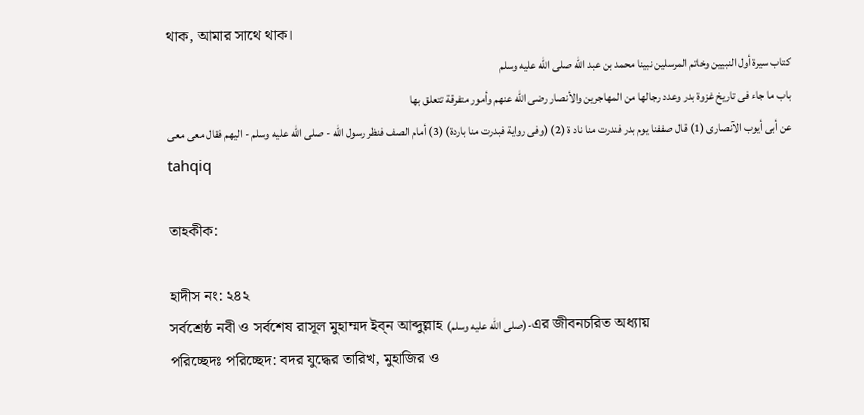থাক, আমার সাথে থাক।
كتاب سيرة أول النبيين وخاتم المرسلين نبينا محمد بن عبد الله صلى الله عليه وسلم
باب ما جاء فى تاريخ غزوة بدر وعدد رجالها من المهاجرين والأنصار رضى الله عنهم وأمور متفرقة تتعلق بها
عن أبى أيوب الآنصارى (1) قال صففنا يوم بدر فندرت منا ناد ة (2) (وفى رواية فبدرت منا باردة) (3) أمام الصف فنظر رسول الله - صلى الله عليه وسلم - اليهم فقال معى معى
tahqiq

তাহকীক:

হাদীস নং: ২৪২
সর্বশ্রেষ্ঠ নবী ও সর্বশেষ রাসূল মুহাম্মদ ইব্‌ন আব্দুল্লাহ (صلى الله عليه وسلم)-এর জীবনচরিত অধ্যায়
পরিচ্ছেদঃ পরিচ্ছেদ: বদর যুদ্ধের তারিখ, মুহাজির ও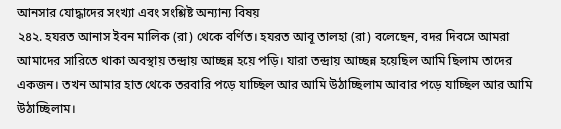আনসার যোদ্ধাদের সংখ্যা এবং সংশ্লিষ্ট অন্যান্য বিষয়
২৪২. হযরত আনাস ইবন মালিক (রা) থেকে বর্ণিত। হযরত আবূ তালহা (রা) বলেছেন, বদর দিবসে আমরা আমাদের সারিতে থাকা অবস্থায় তন্দ্রায় আচ্ছন্ন হয়ে পড়ি। যারা তন্দ্রায় আচ্ছন্ন হয়েছিল আমি ছিলাম তাদের একজন। তখন আমার হাত থেকে তরবারি পড়ে যাচ্ছিল আর আমি উঠাচ্ছিলাম আবার পড়ে যাচ্ছিল আর আমি উঠাচ্ছিলাম।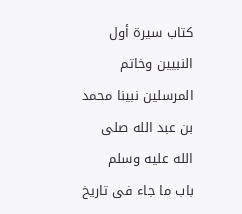كتاب سيرة أول النبيين وخاتم المرسلين نبينا محمد بن عبد الله صلى الله عليه وسلم
باب ما جاء فى تاريخ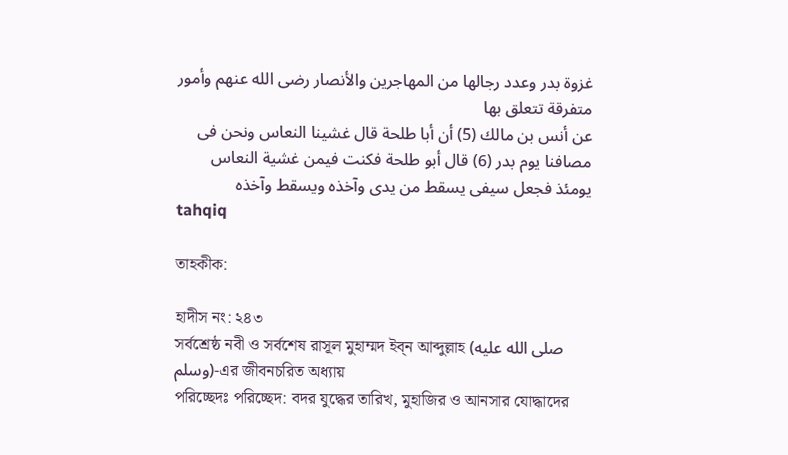غزوة بدر وعدد رجالها من المهاجرين والأنصار رضى الله عنهم وأمور متفرقة تتعلق بها
عن أنس بن مالك (5) أن أبا طلحة قال غشينا النعاس ونحن فى مصافنا يوم بدر (6) قال أبو طلحة فكنت فيمن غشية النعاس يومئذ فجعل سيفى يسقط من يدى وآخذه ويسقط وآخذه
tahqiq

তাহকীক:

হাদীস নং: ২৪৩
সর্বশ্রেষ্ঠ নবী ও সর্বশেষ রাসূল মুহাম্মদ ইব্‌ন আব্দুল্লাহ (صلى الله عليه وسلم)-এর জীবনচরিত অধ্যায়
পরিচ্ছেদঃ পরিচ্ছেদ: বদর যুদ্ধের তারিখ, মুহাজির ও আনসার যোদ্ধাদের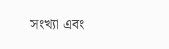সংখ্যা এবং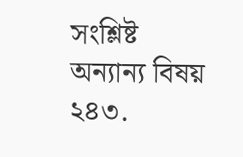সংশ্লিষ্ট অন্যান্য বিষয়
২৪৩.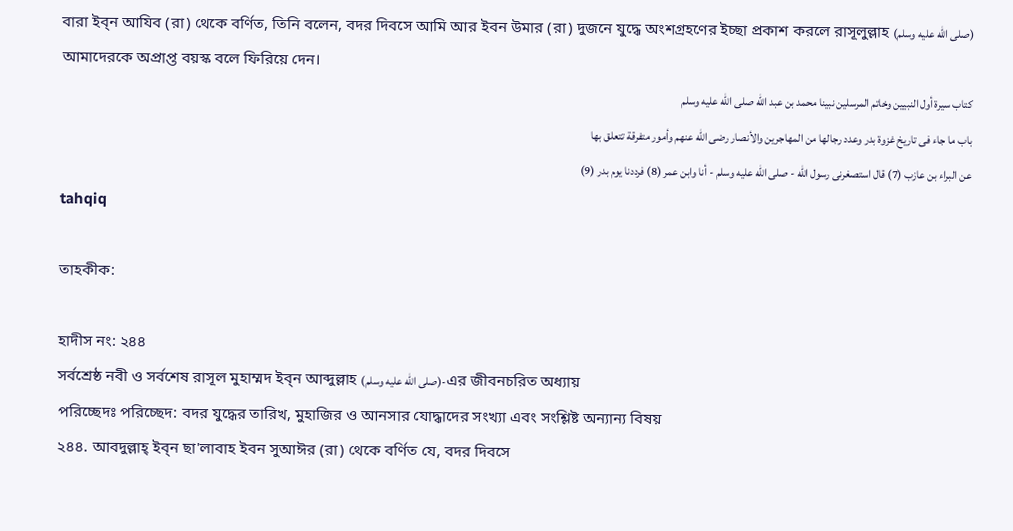বারা ইব্‌ন আযিব (রা) থেকে বর্ণিত, তিনি বলেন, বদর দিবসে আমি আর ইবন উমার (রা) দুজনে যুদ্ধে অংশগ্রহণের ইচ্ছা প্রকাশ করলে রাসূলুল্লাহ (صلى الله عليه وسلم) আমাদেরকে অপ্রাপ্ত বয়স্ক বলে ফিরিয়ে দেন।
كتاب سيرة أول النبيين وخاتم المرسلين نبينا محمد بن عبد الله صلى الله عليه وسلم
باب ما جاء فى تاريخ غزوة بدر وعدد رجالها من المهاجرين والأنصار رضى الله عنهم وأمور متفرقة تتعلق بها
عن البراء بن عازب (7) قال استصغرنى رسول الله - صلى الله عليه وسلم - أنا وابن عمر (8) فرددنا يوم بدر (9)
tahqiq

তাহকীক:

হাদীস নং: ২৪৪
সর্বশ্রেষ্ঠ নবী ও সর্বশেষ রাসূল মুহাম্মদ ইব্‌ন আব্দুল্লাহ (صلى الله عليه وسلم)-এর জীবনচরিত অধ্যায়
পরিচ্ছেদঃ পরিচ্ছেদ: বদর যুদ্ধের তারিখ, মুহাজির ও আনসার যোদ্ধাদের সংখ্যা এবং সংশ্লিষ্ট অন্যান্য বিষয়
২৪৪. আবদুল্লাহ্ ইব্‌ন ছা'লাবাহ ইবন সুআঈর (রা) থেকে বর্ণিত যে, বদর দিবসে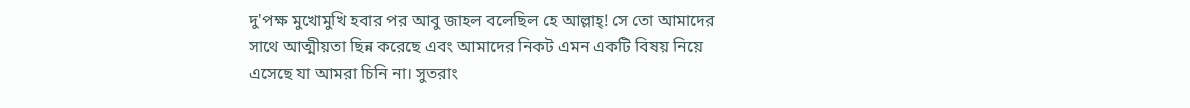দু'পক্ষ মুখোমুখি হবার পর আবু জাহল বলেছিল হে আল্লাহ্! সে তো আমাদের সাথে আত্মীয়তা ছিন্ন করেছে এবং আমাদের নিকট এমন একটি বিষয় নিয়ে এসেছে যা আমরা চিনি না। সুতরাং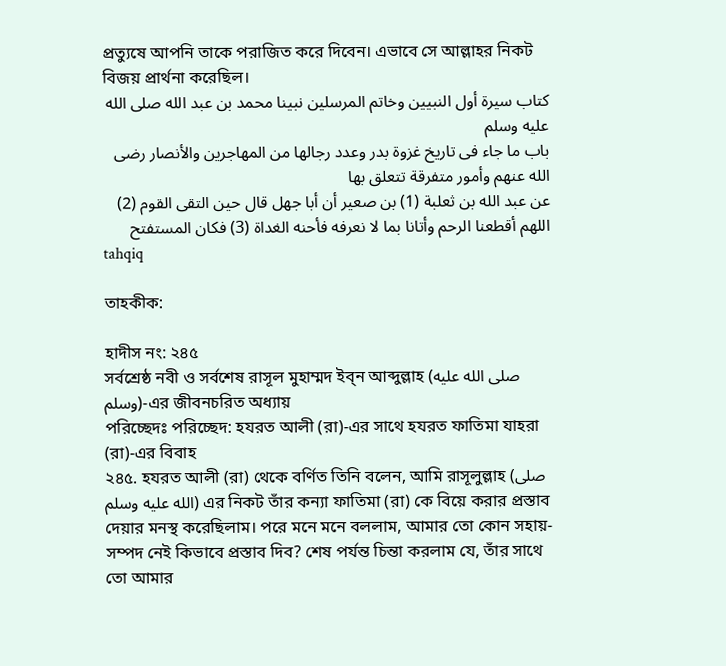প্রত্যুষে আপনি তাকে পরাজিত করে দিবেন। এভাবে সে আল্লাহর নিকট বিজয় প্রার্থনা করেছিল।
كتاب سيرة أول النبيين وخاتم المرسلين نبينا محمد بن عبد الله صلى الله عليه وسلم
باب ما جاء فى تاريخ غزوة بدر وعدد رجالها من المهاجرين والأنصار رضى الله عنهم وأمور متفرقة تتعلق بها
عن عبد الله بن ثعلبة (1) بن صعير أن أبا جهل قال حين التقى القوم (2) اللهم أقطعنا الرحم وأتانا بما لا نعرفه فأحنه الغداة (3) فكان المستفتح
tahqiq

তাহকীক:

হাদীস নং: ২৪৫
সর্বশ্রেষ্ঠ নবী ও সর্বশেষ রাসূল মুহাম্মদ ইব্‌ন আব্দুল্লাহ (صلى الله عليه وسلم)-এর জীবনচরিত অধ্যায়
পরিচ্ছেদঃ পরিচ্ছেদ: হযরত আলী (রা)-এর সাথে হযরত ফাতিমা যাহরা (রা)-এর বিবাহ
২৪৫. হযরত আলী (রা) থেকে বর্ণিত তিনি বলেন, আমি রাসূলুল্লাহ (صلى الله عليه وسلم) এর নিকট তাঁর কন্যা ফাতিমা (রা) কে বিয়ে করার প্রস্তাব দেয়ার মনস্থ করেছিলাম। পরে মনে মনে বললাম, আমার তো কোন সহায়-সম্পদ নেই কিভাবে প্রস্তাব দিব? শেষ পর্যন্ত চিন্তা করলাম যে, তাঁর সাথে তো আমার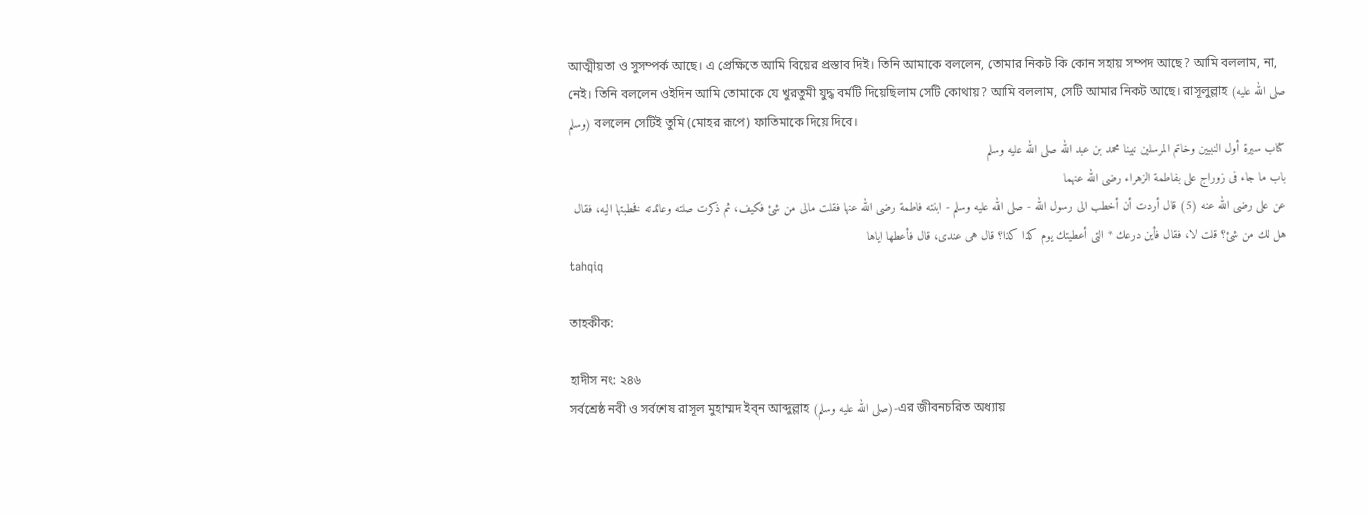আত্মীয়তা ও সুসম্পর্ক আছে। এ প্রেক্ষিতে আমি বিয়ের প্রস্তাব দিই। তিনি আমাকে বললেন, তোমার নিকট কি কোন সহায় সম্পদ আছে? আমি বললাম, না, নেই। তিনি বললেন ওইদিন আমি তোমাকে যে খুরতুমী যুদ্ধ বর্মটি দিয়েছিলাম সেটি কোথায়? আমি বললাম, সেটি আমার নিকট আছে। রাসূলুল্লাহ (صلى الله عليه وسلم) বললেন সেটিই তুমি (মোহর রূপে) ফাতিমাকে দিয়ে দিবে।
كتاب سيرة أول النبيين وخاتم المرسلين نبينا محمد بن عبد الله صلى الله عليه وسلم
باب ما جاء فى زوراج على بفاطمة الزهراء رضى الله عنهما
عن على رضى الله عنه (5) قال أردت أن أخطب الى رسول الله - صلى الله عليه وسلم - ابنته فاطمة رضى الله عنها فقلت مالى من شئ فكيف، ثم ذكرت صلته وعائدته فخطبتها اليه، فقال هل لك من شئ؟ قلت لا، فقال فأين درعك * التى أعطيتك يوم كذا كذا؟ قال هى عندى، قال فأعطها اياها
tahqiq

তাহকীক:

হাদীস নং: ২৪৬
সর্বশ্রেষ্ঠ নবী ও সর্বশেষ রাসূল মুহাম্মদ ইব্‌ন আব্দুল্লাহ (صلى الله عليه وسلم)-এর জীবনচরিত অধ্যায়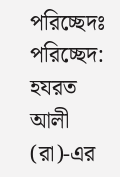পরিচ্ছেদঃ পরিচ্ছেদ: হযরত আলী (রা)-এর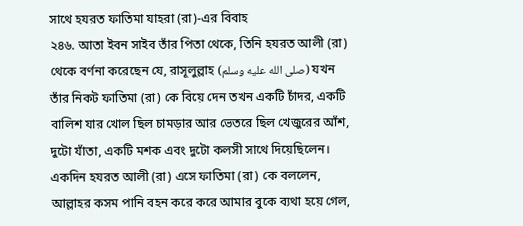সাথে হযরত ফাতিমা যাহরা (রা)-এর বিবাহ
২৪৬. আতা ইবন সাইব তাঁর পিতা থেকে, তিনি হযরত আলী (রা) থেকে বর্ণনা করেছেন যে, রাসূলুল্লাহ (صلى الله عليه وسلم) যখন তাঁর নিকট ফাতিমা (রা) কে বিয়ে দেন তখন একটি চাঁদর, একটি বালিশ যার খোল ছিল চামড়ার আর ভেতরে ছিল খেজুরের আঁশ, দুটো যাঁতা, একটি মশক এবং দুটো কলসী সাথে দিয়েছিলেন। একদিন হযরত আলী (রা) এসে ফাতিমা (রা) কে বললেন, আল্লাহর কসম পানি বহন করে করে আমার বুকে ব্যথা হয়ে গেল,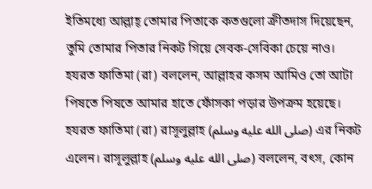ইতিমধ্যে আল্লাহ্ তোমার পিতাকে কতগুলো ক্রীতদাস দিয়েছেন, তুমি তোমার পিতার নিকট গিয়ে সেবক-সেবিকা চেয়ে নাও। হযরত ফাতিমা (রা) বললেন, আল্লাহর কসম আমিও তো আটা পিষতে পিষতে আমার হাতে ফোঁসকা পড়ার উপক্রম হয়েছে। হযরত ফাতিমা (রা) রাসূলুল্লাহ (صلى الله عليه وسلم) এর নিকট এলেন। রাসূলুল্লাহ (صلى الله عليه وسلم) বললেন, বৎস, কোন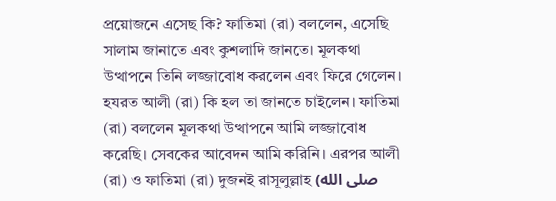প্রয়োজনে এসেছ কি? ফাতিমা (রা) বললেন, এসেছি সালাম জানাতে এবং কুশলাদি জানতে। মূলকথা উত্থাপনে তিনি লজ্জাবোধ করলেন এবং ফিরে গেলেন। হযরত আলী (রা) কি হল তা জানতে চাইলেন। ফাতিমা (রা) বললেন মূলকথা উত্থাপনে আমি লজ্জাবোধ করেছি। সেবকের আবেদন আমি করিনি। এরপর আলী (রা) ও ফাতিমা (রা) দুজনই রাসূলুল্লাহ (صلى الله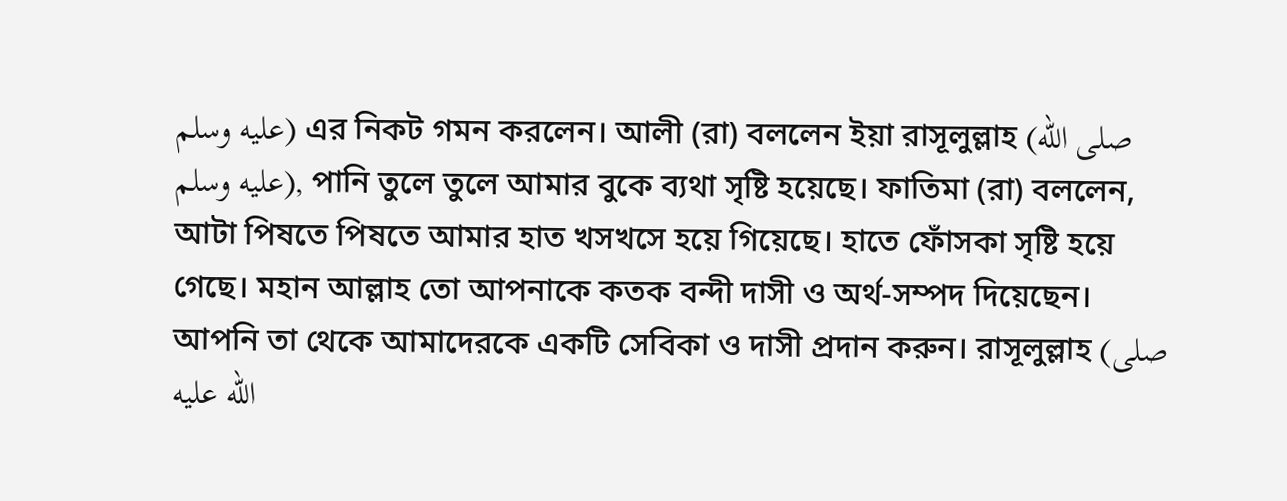عليه وسلم) এর নিকট গমন করলেন। আলী (রা) বললেন ইয়া রাসূলুল্লাহ (صلى الله عليه وسلم), পানি তুলে তুলে আমার বুকে ব্যথা সৃষ্টি হয়েছে। ফাতিমা (রা) বললেন, আটা পিষতে পিষতে আমার হাত খসখসে হয়ে গিয়েছে। হাতে ফোঁসকা সৃষ্টি হয়ে গেছে। মহান আল্লাহ তো আপনাকে কতক বন্দী দাসী ও অর্থ-সম্পদ দিয়েছেন। আপনি তা থেকে আমাদেরকে একটি সেবিকা ও দাসী প্রদান করুন। রাসূলুল্লাহ (صلى الله عليه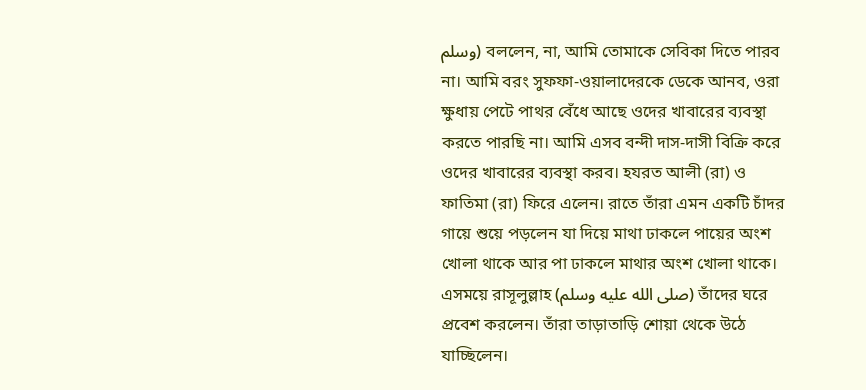وسلم) বললেন, না, আমি তোমাকে সেবিকা দিতে পারব না। আমি বরং সুফফা-ওয়ালাদেরকে ডেকে আনব, ওরা ক্ষুধায় পেটে পাথর বেঁধে আছে ওদের খাবারের ব্যবস্থা করতে পারছি না। আমি এসব বন্দী দাস-দাসী বিক্রি করে ওদের খাবারের ব্যবস্থা করব। হযরত আলী (রা) ও ফাতিমা (রা) ফিরে এলেন। রাতে তাঁরা এমন একটি চাঁদর গায়ে শুয়ে পড়লেন যা দিয়ে মাথা ঢাকলে পায়ের অংশ খোলা থাকে আর পা ঢাকলে মাথার অংশ খোলা থাকে। এসময়ে রাসূলুল্লাহ (صلى الله عليه وسلم) তাঁদের ঘরে প্রবেশ করলেন। তাঁরা তাড়াতাড়ি শোয়া থেকে উঠে যাচ্ছিলেন।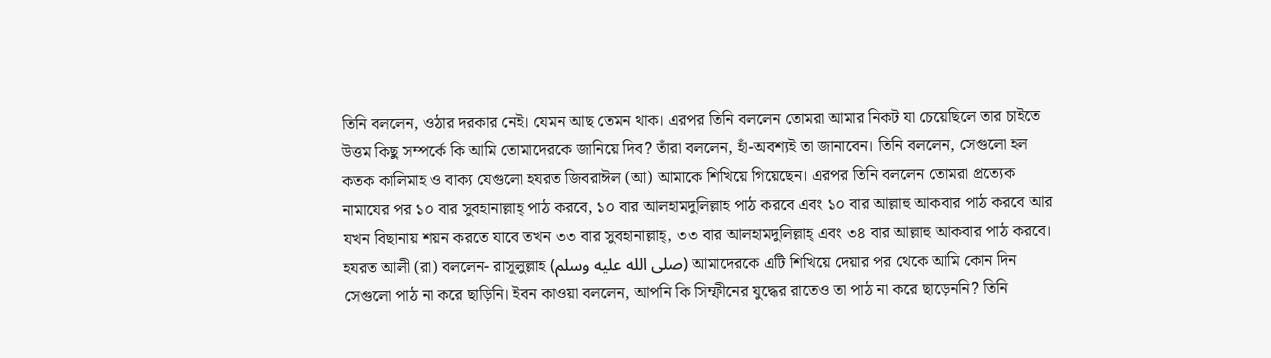তিনি বললেন, ওঠার দরকার নেই। যেমন আছ তেমন থাক। এরপর তিনি বললেন তোমরা আমার নিকট যা চেয়েছিলে তার চাইতে উত্তম কিছু সম্পর্কে কি আমি তোমাদেরকে জানিয়ে দিব? তাঁরা বললেন, হাঁ-অবশ্যই তা জানাবেন। তিনি বললেন, সেগুলো হল কতক কালিমাহ ও বাক্য যেগুলো হযরত জিবরাঈল (আ) আমাকে শিখিয়ে গিয়েছেন। এরপর তিনি বললেন তোমরা প্রত্যেক নামাযের পর ১০ বার সুবহানাল্লাহ্ পাঠ করবে, ১০ বার আলহামদুলিল্লাহ পাঠ করবে এবং ১০ বার আল্লাহু আকবার পাঠ করবে আর যখন বিছানায় শয়ন করতে যাবে তখন ৩৩ বার সুবহানাল্লাহ্, ৩৩ বার আলহামদুলিল্লাহ্ এবং ৩৪ বার আল্লাহু আকবার পাঠ করবে। হযরত আলী (রা) বললেন- রাসূলুল্লাহ (صلى الله عليه وسلم) আমাদেরকে এটি শিখিয়ে দেয়ার পর থেকে আমি কোন দিন সেগুলো পাঠ না করে ছাড়িনি। ইবন কাওয়া বললেন, আপনি কি সিম্ফীনের যুদ্ধের রাতেও তা পাঠ না করে ছাড়েননি? তিনি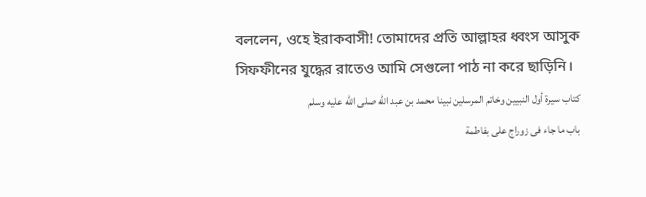বললেন, ওহে ইরাকবাসী! তোমাদের প্রতি আল্লাহর ধ্বংস আসুক সিফফীনের যুদ্ধের রাতেও আমি সেগুলো পাঠ না করে ছাড়িনি।
كتاب سيرة أول النبيين وخاتم المرسلين نبينا محمد بن عبد الله صلى الله عليه وسلم
باب ما جاء فى زوراج على بفاطمة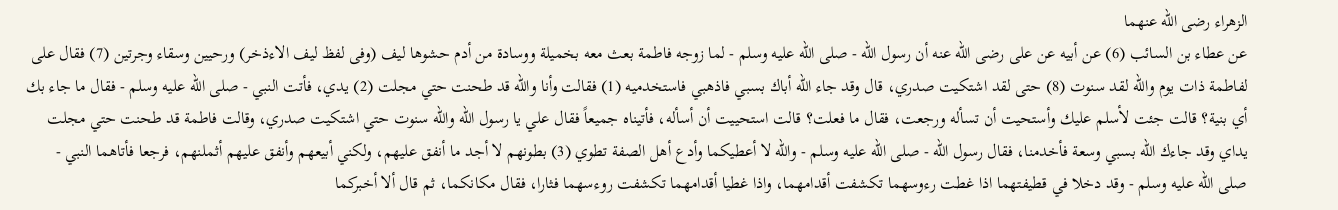الزهراء رضى الله عنهما
عن عطاء بن السائب (6) عن أبيه عن على رضى الله عنه أن رسول الله - صلى الله عليه وسلم - لما زوجه فاطمة بعث معه بخميلة ووسادة من أدم حشوها ليف (وفى لفظ ليف الاءذخر) ورحيين وسقاء وجرتين (7) فقال على لفاطمة ذات يوم والله لقد سنوت (8) حتى لقد اشتكيت صدري، قال وقد جاء الله أباك بسبي فاذهبي فاستخدميه (1) فقالت وأنا والله قد طحنت حتي مجلت (2) يدي، فأتت النبي - صلى الله عليه وسلم - فقال ما جاء بك أي بنية؟ قالت جئت لأسلم عليك وأستحيت أن تسأله ورجعت، فقال ما فعلت؟ قالت استحييت أن أسأله، فأتيناه جميعاً فقال علي يا رسول الله والله سنوت حتي اشتكيت صدري، وقالت فاطمة قد طحنت حتي مجلت يداي وقد جاءك الله بسبي وسعة فأخدمنا، فقال رسول الله - صلى الله عليه وسلم - والله لا أعطيكما وأدع أهل الصفة تطوي (3) بطونهم لا أجد ما أنفق عليهم، ولكني أبيعهم وأنفق عليهم أثملنهم، فرجعا فأتاهما النبي - صلى الله عليه وسلم - وقد دخلا في قطيفتهما اذا غطت رءوسهما تكشفت أقدامهما، واذا غطيا أقدامهما تكشفت روءسهما فثارا، فقال مكانكما، ثم قال ألا أخبركما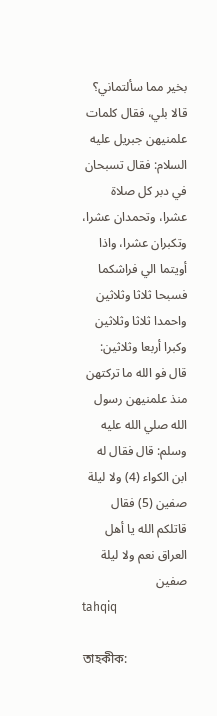بخير مما سألتماني؟ قالا بلي، فقال كلمات علمنيهن جبريل عليه السلام: فقال تسبحان في دبر كل صلاة عشرا، وتحمدان عشرا، وتكبران عشرا، واذا أويتما الي فراشكما فسبحا ثلاثا وثلاثين واحمدا ثلاثا وثلاثين وكبرا أربعا وثلاثين: قال فو الله ما تركتهن منذ علمنيهن رسول الله صلي الله عليه وسلم: قال فقال له ابن الكواء (4) ولا ليلة صفين (5) فقال قاتلكم الله يا أهل العراق نعم ولا ليلة صفين
tahqiq

তাহকীক: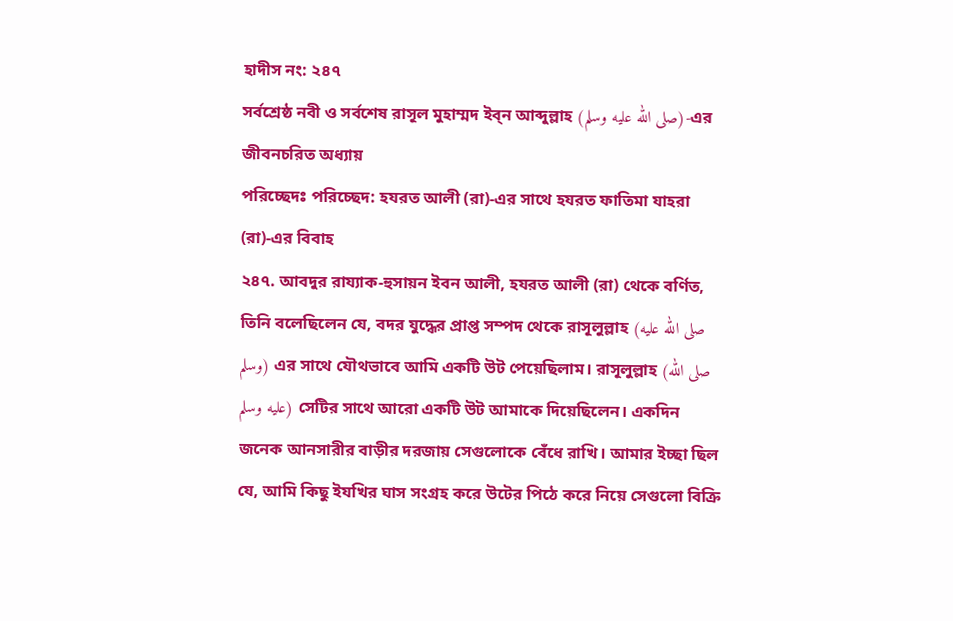হাদীস নং: ২৪৭
সর্বশ্রেষ্ঠ নবী ও সর্বশেষ রাসূল মুহাম্মদ ইব্‌ন আব্দুল্লাহ (صلى الله عليه وسلم)-এর জীবনচরিত অধ্যায়
পরিচ্ছেদঃ পরিচ্ছেদ: হযরত আলী (রা)-এর সাথে হযরত ফাতিমা যাহরা (রা)-এর বিবাহ
২৪৭. আবদুর রায্যাক-হুসায়ন ইবন আলী, হযরত আলী (রা) থেকে বর্ণিত, তিনি বলেছিলেন যে, বদর যুদ্ধের প্রাপ্ত সম্পদ থেকে রাসূলুল্লাহ (صلى الله عليه وسلم) এর সাথে যৌথভাবে আমি একটি উট পেয়েছিলাম। রাসূলুল্লাহ (صلى الله عليه وسلم) সেটির সাথে আরো একটি উট আমাকে দিয়েছিলেন। একদিন জনেক আনসারীর বাড়ীর দরজায় সেগুলোকে বেঁধে রাখি। আমার ইচ্ছা ছিল যে, আমি কিছু ইযখির ঘাস সংগ্রহ করে উটের পিঠে করে নিয়ে সেগুলো বিক্রি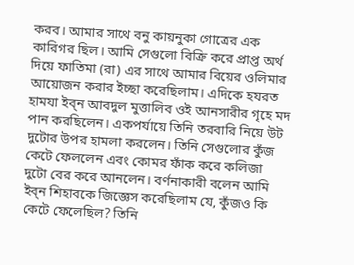করব। আমার সাথে বনু কায়নুকা গোত্রের এক কারিগর ছিল। আমি সেগুলো বিক্রি করে প্রাপ্ত অর্থ দিয়ে ফাতিমা (রা) এর সাথে আমার বিয়ের ওলিমার আয়োজন করার ইচ্ছা করেছিলাম। এদিকে হযরত হামযা ইব্‌ন আবদুল মুত্তালিব ওই আনসারীর গৃহে মদ পান করছিলেন। একপর্যায়ে তিনি তরবারি নিয়ে উট দুটোর উপর হামলা করলেন। তিনি সেগুলোর কুঁজ কেটে ফেললেন এবং কোমর ফাঁক করে কলিজা দুটো বের করে আনলেন। বর্ণনাকারী বলেন আমি ইব্‌ন শিহাবকে জিজ্ঞেস করেছিলাম যে, কুঁজও কি কেটে ফেলেছিল? তিনি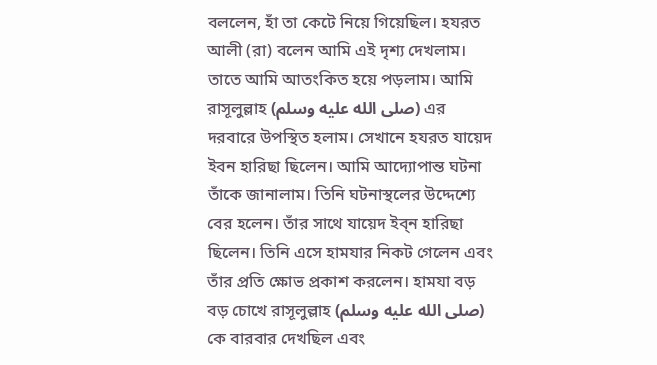বললেন, হাঁ তা কেটে নিয়ে গিয়েছিল। হযরত আলী (রা) বলেন আমি এই দৃশ্য দেখলাম। তাতে আমি আতংকিত হয়ে পড়লাম। আমি রাসূলুল্লাহ (صلى الله عليه وسلم) এর দরবারে উপস্থিত হলাম। সেখানে হযরত যায়েদ ইবন হারিছা ছিলেন। আমি আদ্যোপান্ত ঘটনা তাঁকে জানালাম। তিনি ঘটনাস্থলের উদ্দেশ্যে বের হলেন। তাঁর সাথে যায়েদ ইব্‌ন হারিছা ছিলেন। তিনি এসে হামযার নিকট গেলেন এবং তাঁর প্রতি ক্ষোভ প্রকাশ করলেন। হামযা বড় বড় চোখে রাসূলুল্লাহ (صلى الله عليه وسلم) কে বারবার দেখছিল এবং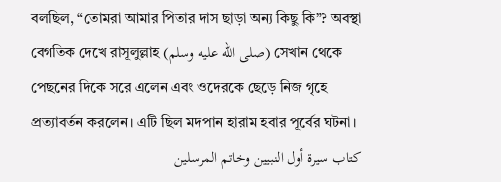বলছিল, “তোমরা আমার পিতার দাস ছাড়া অন্য কিছু কি”? অবস্থা বেগতিক দেখে রাসূলুল্লাহ (صلى الله عليه وسلم) সেখান থেকে পেছনের দিকে সরে এলেন এবং ওদেরকে ছেড়ে নিজ গৃহে প্রত্যাবর্তন করলেন। এটি ছিল মদপান হারাম হবার পূর্বের ঘটনা।
كتاب سيرة أول النبيين وخاتم المرسلين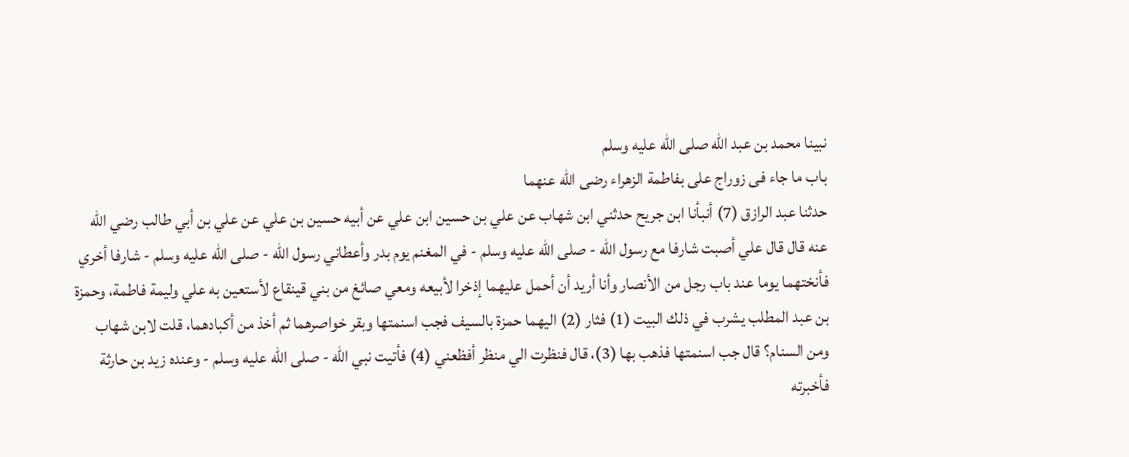نبينا محمد بن عبد الله صلى الله عليه وسلم
باب ما جاء فى زوراج على بفاطمة الزهراء رضى الله عنهما
حدثنا عبد الرازق (7) أنبأنا ابن جريح حدثني ابن شهاب عن علي بن حسين ابن علي عن أبيه حسين بن علي عن علي بن أبي طالب رضي الله عنه قال قال علي أصبت شارفا مع رسول الله - صلى الله عليه وسلم - في المغنم يوم بدر وأعطاني رسول الله - صلى الله عليه وسلم - شارفا أخري فأنختهما يوما عند باب رجل من الأنصار وأنا أريد أن أحمل عليهما إذخرا لأبيعه ومعي صائغ من بني قينقاع لأستعين به علي وليمة فاطمة، وحمزة بن عبد المطلب يشرب في ذلك البيت (1) فثار (2) اليهما حمزة بالسيف فجب اسنمتها وبقر خواصرهما ثم أخذ من أكبادهما، قلت لابن شهاب ومن السنام؟ قال جب اسنمتها فذهب بها (3)، قال فنظرت الي منظر أفظعني (4) فأتيت نبي الله - صلى الله عليه وسلم - وعنده زيد بن حارثة فأخبرته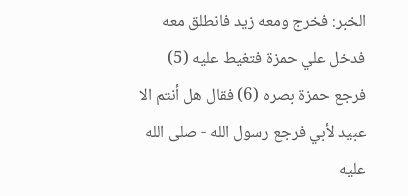الخبر: فخرج ومعه زيد فانطلق معه فدخل علي حمزة فتغيط عليه (5) فرجع حمزة بصره (6) فقال هل أنتم الا عبيد لأبي فرجع رسول الله - صلى الله عليه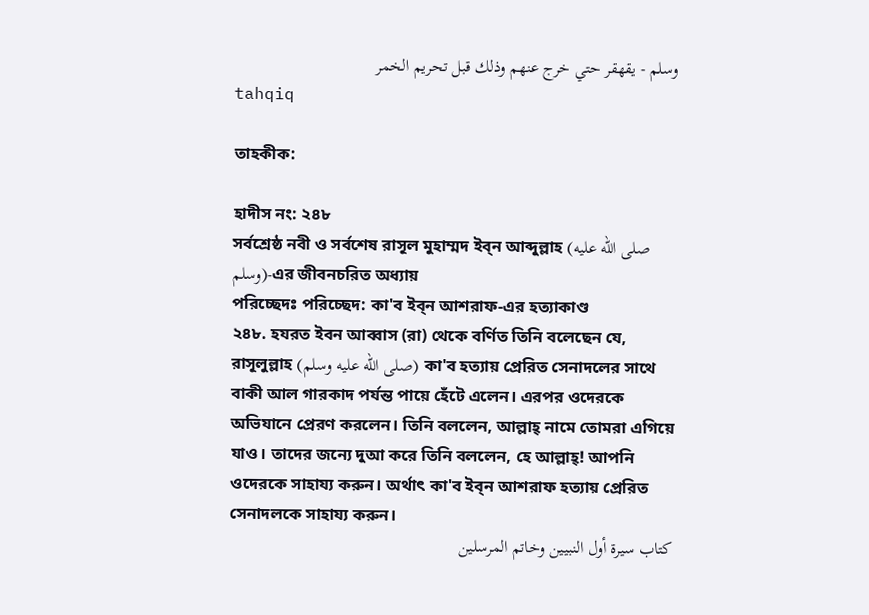وسلم - يقهقر حتي خرج عنهم وذلك قبل تحريم الخمر
tahqiq

তাহকীক:

হাদীস নং: ২৪৮
সর্বশ্রেষ্ঠ নবী ও সর্বশেষ রাসূল মুহাম্মদ ইব্‌ন আব্দুল্লাহ (صلى الله عليه وسلم)-এর জীবনচরিত অধ্যায়
পরিচ্ছেদঃ পরিচ্ছেদ: কা'ব ইব্‌ন আশরাফ-এর হত্যাকাণ্ড
২৪৮. হযরত ইবন আব্বাস (রা) থেকে বর্ণিত তিনি বলেছেন যে, রাসূলুল্লাহ (صلى الله عليه وسلم) কা'ব হত্যায় প্রেরিত সেনাদলের সাথে বাকী আল গারকাদ পর্যন্ত পায়ে হেঁটে এলেন। এরপর ওদেরকে অভিযানে প্রেরণ করলেন। তিনি বললেন, আল্লাহ্ নামে তোমরা এগিয়ে যাও। তাদের জন্যে দুআ করে তিনি বললেন, হে আল্লাহ্! আপনি ওদেরকে সাহায্য করুন। অর্থাৎ কা'ব ইব্‌ন আশরাফ হত্যায় প্রেরিত সেনাদলকে সাহায্য করুন।
كتاب سيرة أول النبيين وخاتم المرسلين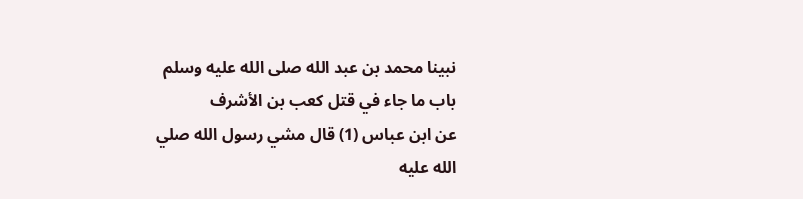نبينا محمد بن عبد الله صلى الله عليه وسلم
باب ما جاء في قتل كعب بن الأشرف
عن ابن عباس (1) قال مشي رسول الله صلي الله عليه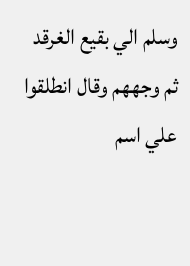وسلم الي بقيع الغرقد ثم وجههم وقال انطلقوا علي اسم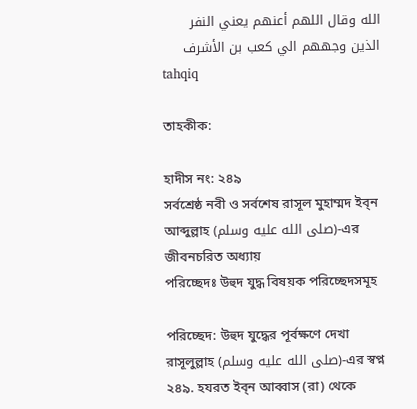الله وقال اللهم أعنهم يعني النفر الذين وجههم الي كعب بن الأشرف
tahqiq

তাহকীক:

হাদীস নং: ২৪৯
সর্বশ্রেষ্ঠ নবী ও সর্বশেষ রাসূল মুহাম্মদ ইব্‌ন আব্দুল্লাহ (صلى الله عليه وسلم)-এর জীবনচরিত অধ্যায়
পরিচ্ছেদঃ উহুদ যুদ্ধ বিষয়ক পরিচ্ছেদসমূহ

পরিচ্ছেদ: উহুদ যুদ্ধের পূর্বক্ষণে দেখা রাসূলুল্লাহ (صلى الله عليه وسلم)-এর স্বপ্ন
২৪৯. হযরত ইব্‌ন আব্বাস (রা) থেকে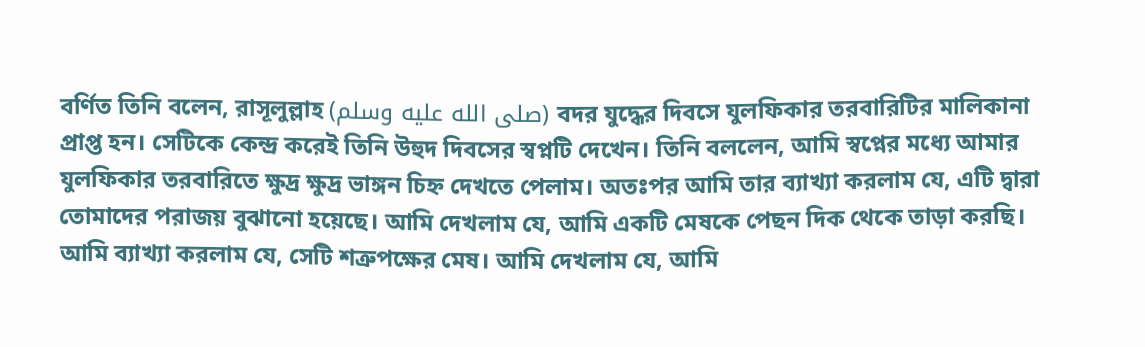বর্ণিত তিনি বলেন, রাসূলুল্লাহ (صلى الله عليه وسلم) বদর যুদ্ধের দিবসে যুলফিকার তরবারিটির মালিকানা প্রাপ্ত হন। সেটিকে কেন্দ্র করেই তিনি উহুদ দিবসের স্বপ্নটি দেখেন। তিনি বললেন, আমি স্বপ্নের মধ্যে আমার যুলফিকার তরবারিতে ক্ষুদ্র ক্ষুদ্র ভাঙ্গন চিহ্ন দেখতে পেলাম। অতঃপর আমি তার ব্যাখ্যা করলাম যে, এটি দ্বারা তোমাদের পরাজয় বুঝানো হয়েছে। আমি দেখলাম যে, আমি একটি মেষকে পেছন দিক থেকে তাড়া করছি। আমি ব্যাখ্যা করলাম যে, সেটি শত্রুপক্ষের মেষ। আমি দেখলাম যে, আমি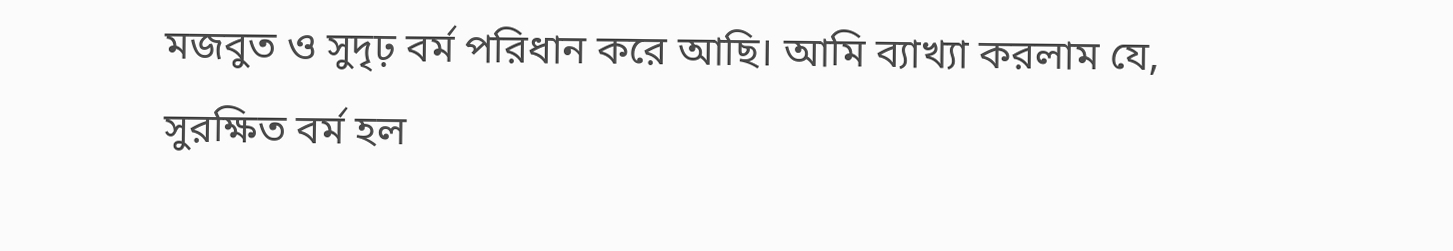মজবুত ও সুদৃঢ় বর্ম পরিধান করে আছি। আমি ব্যাখ্যা করলাম যে, সুরক্ষিত বর্ম হল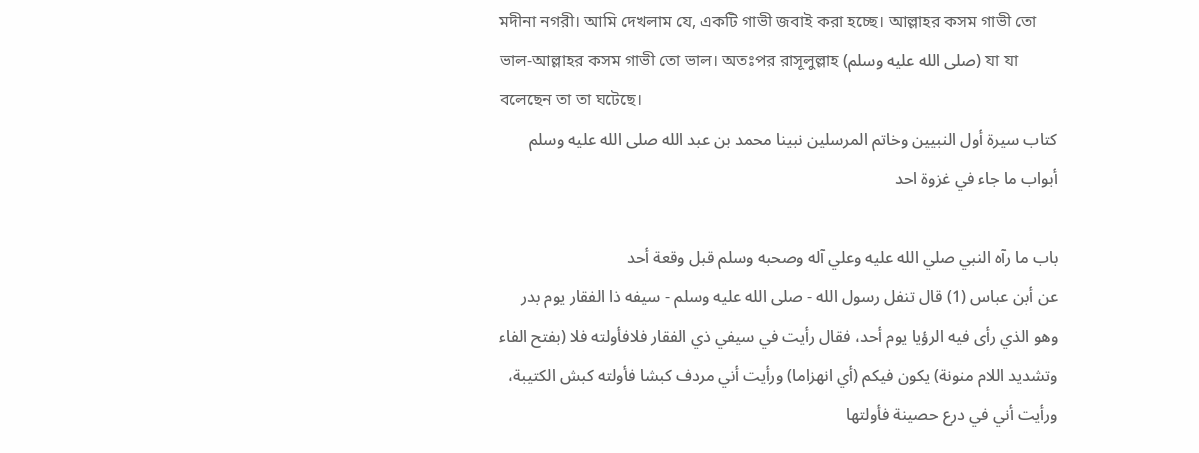মদীনা নগরী। আমি দেখলাম যে, একটি গাভী জবাই করা হচ্ছে। আল্লাহর কসম গাভী তো ভাল-আল্লাহর কসম গাভী তো ভাল। অতঃপর রাসূলুল্লাহ (صلى الله عليه وسلم) যা যা বলেছেন তা তা ঘটেছে।
كتاب سيرة أول النبيين وخاتم المرسلين نبينا محمد بن عبد الله صلى الله عليه وسلم
أبواب ما جاء في غزوة احد

باب ما رآه النبي صلي الله عليه وعلي آله وصحبه وسلم قبل وقعة أحد
عن أبن عباس (1) قال تنفل رسول الله - صلى الله عليه وسلم - سيفه ذا الفقار يوم بدر وهو الذي رأى فيه الرؤيا يوم أحد، فقال رأيت في سيفي ذي الفقار فلافأولته فلا (بفتح الفاء وتشديد اللام منونة) يكون فيكم (أي انهزاما) ورأيت أني مردف كبشا فأولته كبش الكتيبة، ورأيت أني في درع حصينة فأولتها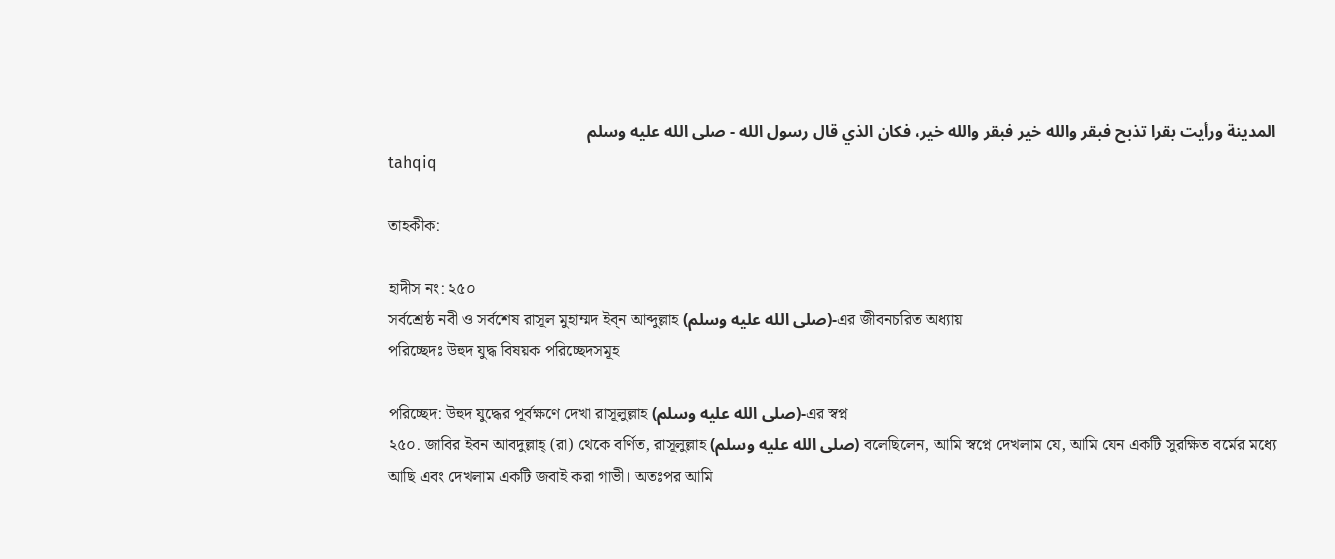المدينة ورأيت بقرا تذبح فبقر والله خير فبقر والله خير، فكان الذي قال رسول الله - صلى الله عليه وسلم
tahqiq

তাহকীক:

হাদীস নং: ২৫০
সর্বশ্রেষ্ঠ নবী ও সর্বশেষ রাসূল মুহাম্মদ ইব্‌ন আব্দুল্লাহ (صلى الله عليه وسلم)-এর জীবনচরিত অধ্যায়
পরিচ্ছেদঃ উহুদ যুদ্ধ বিষয়ক পরিচ্ছেদসমূহ

পরিচ্ছেদ: উহুদ যুদ্ধের পূর্বক্ষণে দেখা রাসূলুল্লাহ (صلى الله عليه وسلم)-এর স্বপ্ন
২৫০. জাবির ইবন আবদুল্লাহ্ (রা) থেকে বর্ণিত, রাসূলুল্লাহ (صلى الله عليه وسلم) বলেছিলেন, আমি স্বপ্নে দেখলাম যে, আমি যেন একটি সুরক্ষিত বর্মের মধ্যে আছি এবং দেখলাম একটি জবাই করা গাভী। অতঃপর আমি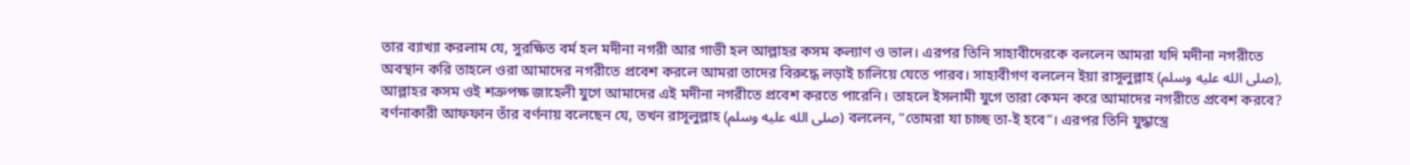তার ব্যাখ্যা করলাম যে, সুরক্ষিত বর্ম হল মদীনা নগরী আর গাভী হল আল্লাহর কসম কল্যাণ ও ভাল। এরপর তিনি সাহাবীদেরকে বললেন আমরা যদি মদীনা নগরীতে অবস্থান করি তাহলে ওরা আমাদের নগরীতে প্রবেশ করলে আমরা তাদের বিরুদ্ধে লড়াই চালিয়ে যেতে পারব। সাহাবীগণ বললেন ইয়া রাসূলুল্লাহ (صلى الله عليه وسلم), আল্লাহর কসম ওই শত্রুপক্ষ জাহেলী যুগে আমাদের এই মদীনা নগরীতে প্রবেশ করতে পারেনি। তাহলে ইসলামী যুগে তারা কেমন করে আমাদের নগরীতে প্রবেশ করবে? বর্ণনাকারী আফফান তাঁর বর্ণনায় বলেছেন যে, তখন রাসূলুল্লাহ (صلى الله عليه وسلم) বললেন, "তোমরা যা চাচ্ছ তা-ই হবে”। এরপর তিনি যুদ্ধাস্ত্রে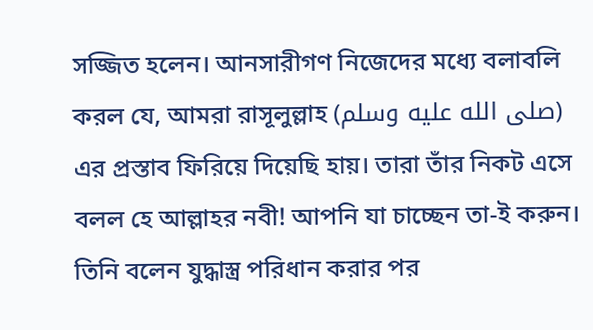সজ্জিত হলেন। আনসারীগণ নিজেদের মধ্যে বলাবলি করল যে, আমরা রাসূলুল্লাহ (صلى الله عليه وسلم) এর প্রস্তাব ফিরিয়ে দিয়েছি হায়। তারা তাঁর নিকট এসে বলল হে আল্লাহর নবী! আপনি যা চাচ্ছেন তা-ই করুন। তিনি বলেন যুদ্ধাস্ত্র পরিধান করার পর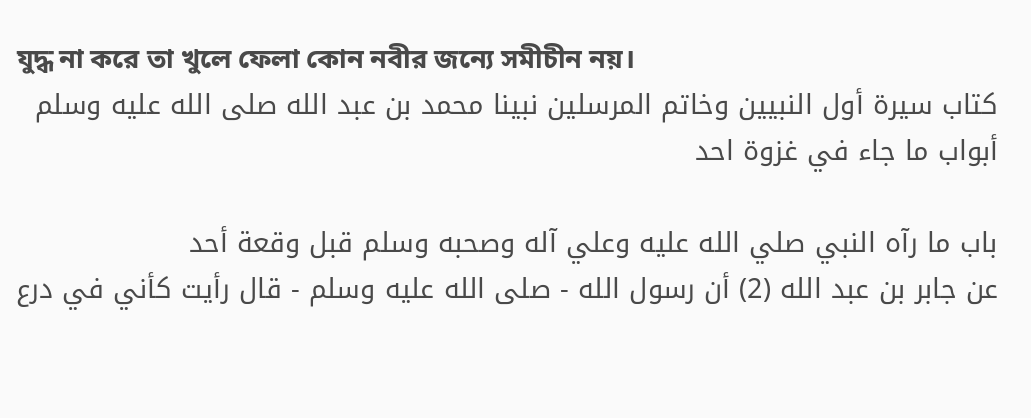যুদ্ধ না করে তা খুলে ফেলা কোন নবীর জন্যে সমীচীন নয়।
كتاب سيرة أول النبيين وخاتم المرسلين نبينا محمد بن عبد الله صلى الله عليه وسلم
أبواب ما جاء في غزوة احد

باب ما رآه النبي صلي الله عليه وعلي آله وصحبه وسلم قبل وقعة أحد
عن جابر بن عبد الله (2) أن رسول الله - صلى الله عليه وسلم - قال رأيت كأني في درع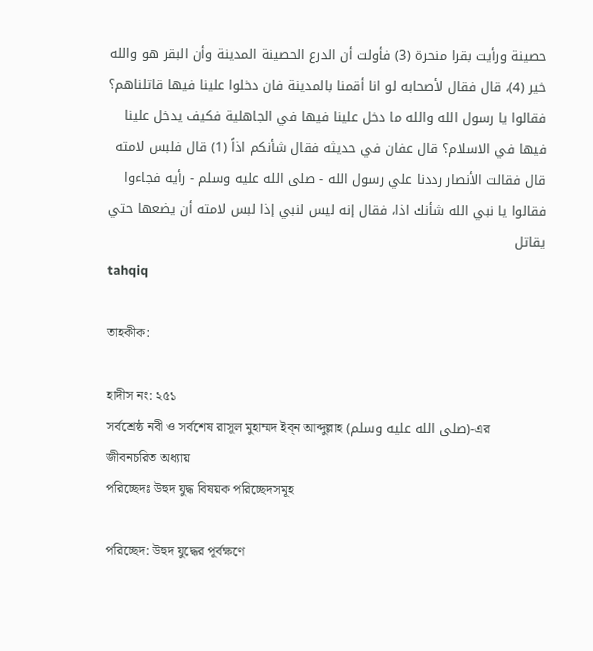حصينة ورأيت بقرا منحرة (3) فأولت أن الدرع الحصينة المدينة وأن البقر هو والله خير (4)، قال فقال لأصحابه لو انا أقمنا بالمدينة فان دخلوا علينا فيها قاتلناهم؟ فقالوا يا رسول الله والله ما دخل علينا فيها في الجاهلية فكيف يدخل علينا فيها في الاسلام؟ قال عفان في حديثه فقال شأنكم اذاً (1) قال فلبس لامته قال فقالت الأنصار رددنا علي رسول الله - صلى الله عليه وسلم - رأيه فجاءوا فقالوا يا نبي الله شأنك اذا، فقال إنه ليس لنبي إذا لبس لامته أن يضعها حتي يقاتل
tahqiq

তাহকীক:

হাদীস নং: ২৫১
সর্বশ্রেষ্ঠ নবী ও সর্বশেষ রাসূল মুহাম্মদ ইব্‌ন আব্দুল্লাহ (صلى الله عليه وسلم)-এর জীবনচরিত অধ্যায়
পরিচ্ছেদঃ উহুদ যুদ্ধ বিষয়ক পরিচ্ছেদসমূহ

পরিচ্ছেদ: উহুদ যুদ্ধের পূর্বক্ষণে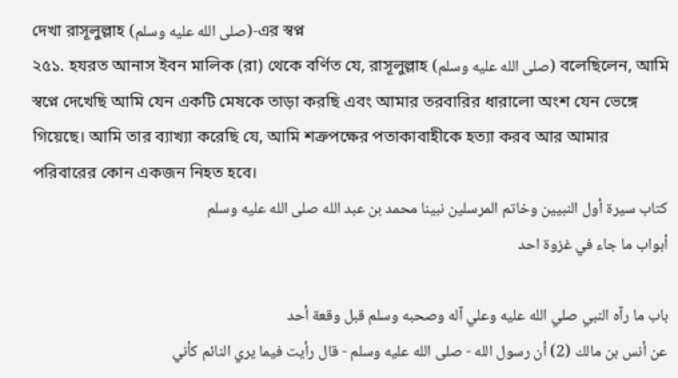দেখা রাসূলুল্লাহ (صلى الله عليه وسلم)-এর স্বপ্ন
২৫১. হযরত আনাস ইবন মালিক (রা) থেকে বর্ণিত যে, রাসূলুল্লাহ (صلى الله عليه وسلم) বলেছিলেন, আমি স্বপ্নে দেখেছি আমি যেন একটি মেষকে তাড়া করছি এবং আমার তরবারির ধারালো অংশ যেন ভেঙ্গে গিয়েছে। আমি তার ব্যাখ্যা করেছি যে, আমি শত্রুপক্ষের পতাকাবাহীকে হত্যা করব আর আমার পরিবারের কোন একজন নিহত হবে।
كتاب سيرة أول النبيين وخاتم المرسلين نبينا محمد بن عبد الله صلى الله عليه وسلم
أبواب ما جاء في غزوة احد

باب ما رآه النبي صلي الله عليه وعلي آله وصحبه وسلم قبل وقعة أحد
عن أنس بن مالك (2) أن رسول الله - صلى الله عليه وسلم - قال رأيت فيما يري النائم كأني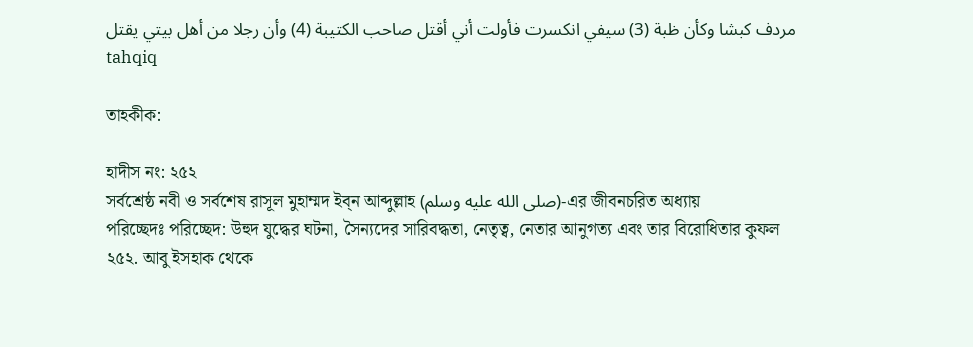مردف كبشا وكأن ظبة (3) سيفي انكسرت فأولت أني أقتل صاحب الكتيبة (4) وأن رجلا من أهل بيتي يقتل
tahqiq

তাহকীক:

হাদীস নং: ২৫২
সর্বশ্রেষ্ঠ নবী ও সর্বশেষ রাসূল মুহাম্মদ ইব্‌ন আব্দুল্লাহ (صلى الله عليه وسلم)-এর জীবনচরিত অধ্যায়
পরিচ্ছেদঃ পরিচ্ছেদ: উহুদ যুদ্ধের ঘটনা, সৈন্যদের সারিবদ্ধতা, নেতৃত্ব, নেতার আনুগত্য এবং তার বিরোধিতার কুফল
২৫২. আবু ইসহাক থেকে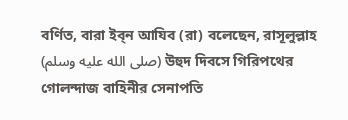বর্ণিত, বারা ইব্‌ন আযিব (রা) বলেছেন, রাসূলুল্লাহ (صلى الله عليه وسلم) উহুদ দিবসে গিরিপথের গোলন্দাজ বাহিনীর সেনাপতি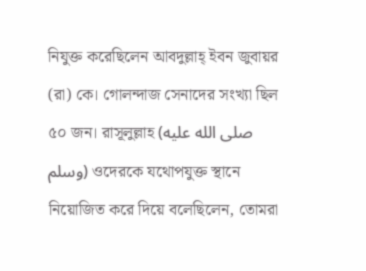নিযুক্ত করেছিলেন আবদুল্লাহ্ ইবন জুবায়র (রা) কে। গোলন্দাজ সেনাদের সংখ্যা ছিল ৫০ জন। রাসূলুল্লাহ (صلى الله عليه وسلم) ওদেরকে যথোপযুক্ত স্থানে নিয়োজিত করে দিয়ে বলেছিলেন, তোমরা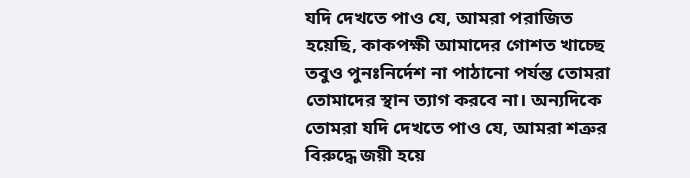যদি দেখতে পাও যে, আমরা পরাজিত হয়েছি, কাকপক্ষী আমাদের গোশত খাচ্ছে তবুও পুনঃনির্দেশ না পাঠানো পর্যন্ত তোমরা তোমাদের স্থান ত্যাগ করবে না। অন্যদিকে তোমরা যদি দেখতে পাও যে, আমরা শত্রুর বিরুদ্ধে জয়ী হয়ে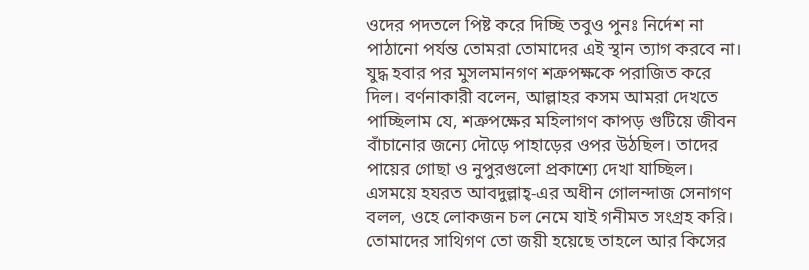ওদের পদতলে পিষ্ট করে দিচ্ছি তবুও পুনঃ নির্দেশ না পাঠানো পর্যন্ত তোমরা তোমাদের এই স্থান ত্যাগ করবে না। যুদ্ধ হবার পর মুসলমানগণ শত্রুপক্ষকে পরাজিত করে দিল। বর্ণনাকারী বলেন, আল্লাহর কসম আমরা দেখতে পাচ্ছিলাম যে, শত্রুপক্ষের মহিলাগণ কাপড় গুটিয়ে জীবন বাঁচানোর জন্যে দৌড়ে পাহাড়ের ওপর উঠছিল। তাদের পায়ের গোছা ও নুপুরগুলো প্রকাশ্যে দেখা যাচ্ছিল। এসময়ে হযরত আবদুল্লাহ্-এর অধীন গোলন্দাজ সেনাগণ বলল, ওহে লোকজন চল নেমে যাই গনীমত সংগ্রহ করি। তোমাদের সাথিগণ তো জয়ী হয়েছে তাহলে আর কিসের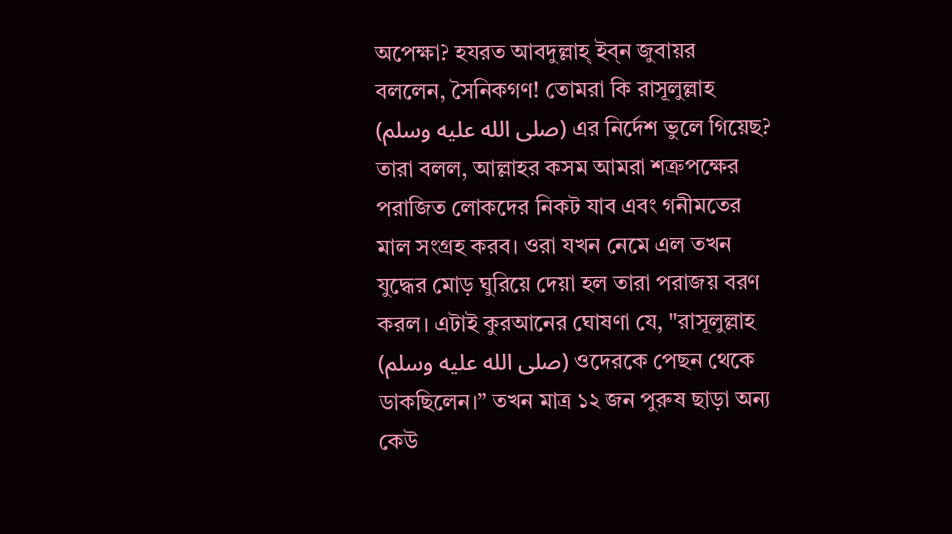অপেক্ষা? হযরত আবদুল্লাহ্ ইব্‌ন জুবায়র বললেন, সৈনিকগণ! তোমরা কি রাসূলুল্লাহ (صلى الله عليه وسلم) এর নির্দেশ ভুলে গিয়েছ? তারা বলল, আল্লাহর কসম আমরা শত্রুপক্ষের পরাজিত লোকদের নিকট যাব এবং গনীমতের মাল সংগ্রহ করব। ওরা যখন নেমে এল তখন যুদ্ধের মোড় ঘুরিয়ে দেয়া হল তারা পরাজয় বরণ করল। এটাই কুরআনের ঘোষণা যে, "রাসূলুল্লাহ (صلى الله عليه وسلم) ওদেরকে পেছন থেকে ডাকছিলেন।” তখন মাত্র ১২ জন পুরুষ ছাড়া অন্য কেউ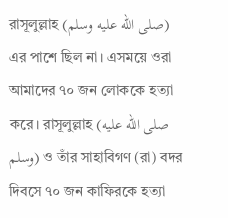রাসূলুল্লাহ (صلى الله عليه وسلم) এর পাশে ছিল না। এসময়ে ওরা আমাদের ৭০ জন লোককে হত্যা করে। রাসূলুল্লাহ (صلى الله عليه وسلم) ও তাঁর সাহাবিগণ (রা) বদর দিবসে ৭০ জন কাফিরকে হত্যা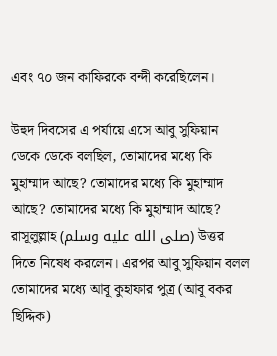এবং ৭০ জন কাফিরকে বন্দী করেছিলেন।

উহুদ দিবসের এ পর্যায়ে এসে আবু সুফিয়ান ডেকে ডেকে বলছিল, তোমাদের মধ্যে কি মুহাম্মাদ আছে? তোমাদের মধ্যে কি মুহাম্মাদ আছে? তোমাদের মধ্যে কি মুহাম্মাদ আছে? রাসূলুল্লাহ (صلى الله عليه وسلم) উত্তর দিতে নিষেধ করলেন। এরপর আবু সুফিয়ান বলল তোমাদের মধ্যে আবূ কুহাফার পুত্র (আবূ বকর ছিদ্দিক)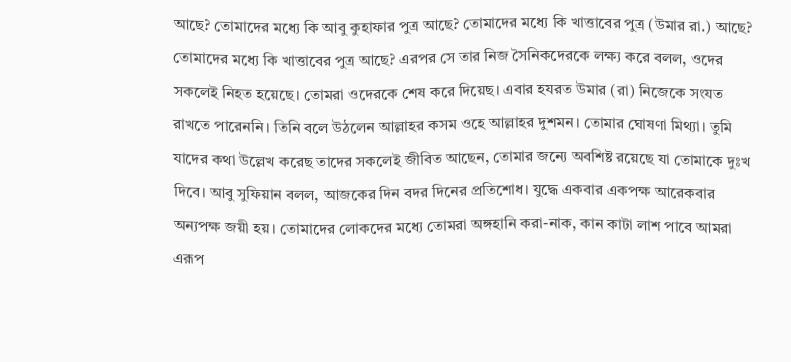আছে? তোমাদের মধ্যে কি আবু কুহাফার পুত্র আছে? তোমাদের মধ্যে কি খাত্তাবের পুত্র (উমার রা.) আছে? তোমাদের মধ্যে কি খাত্তাবের পুত্র আছে? এরপর সে তার নিজ সৈনিকদেরকে লক্ষ্য করে বলল, ওদের সকলেই নিহত হয়েছে। তোমরা ওদেরকে শেষ করে দিয়েছ। এবার হযরত উমার (রা) নিজেকে সংযত রাখতে পারেননি। তিনি বলে উঠলেন আল্লাহর কসম ওহে আল্লাহর দুশমন। তোমার ঘোষণা মিথ্যা। তুমি যাদের কথা উল্লেখ করেছ তাদের সকলেই জীবিত আছেন, তোমার জন্যে অবশিষ্ট রয়েছে যা তোমাকে দুঃখ দিবে। আবু সুফিয়ান বলল, আজকের দিন বদর দিনের প্রতিশোধ। যুদ্ধে একবার একপক্ষ আরেকবার অন্যপক্ষ জয়ী হয়। তোমাদের লোকদের মধ্যে তোমরা অঙ্গহানি করা-নাক, কান কাটা লাশ পাবে আমরা এরূপ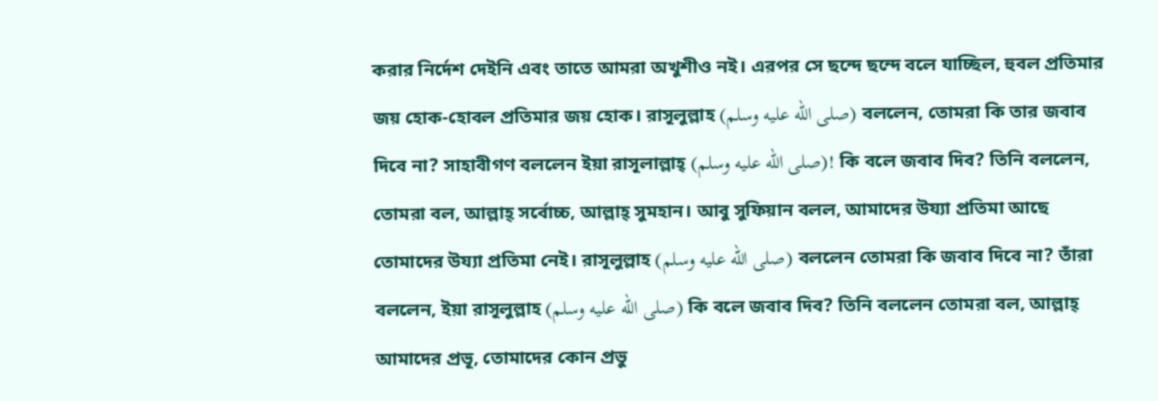করার নির্দেশ দেইনি এবং তাতে আমরা অখুশীও নই। এরপর সে ছন্দে ছন্দে বলে যাচ্ছিল, হুবল প্রতিমার জয় হোক-হোবল প্রতিমার জয় হোক। রাসূলুল্লাহ (صلى الله عليه وسلم) বললেন, তোমরা কি তার জবাব দিবে না? সাহাবীগণ বললেন ইয়া রাসূলাল্লাহ্ (صلى الله عليه وسلم)! কি বলে জবাব দিব? তিনি বললেন, তোমরা বল, আল্লাহ্ সর্বোচ্চ, আল্লাহ্ সুমহান। আবু সুফিয়ান বলল, আমাদের উয্যা প্রতিমা আছে তোমাদের উয্যা প্রতিমা নেই। রাসূলুল্লাহ (صلى الله عليه وسلم) বললেন তোমরা কি জবাব দিবে না? তাঁরা বললেন, ইয়া রাসূলুল্লাহ (صلى الله عليه وسلم) কি বলে জবাব দিব? তিনি বললেন তোমরা বল, আল্লাহ্ আমাদের প্রভূ, তোমাদের কোন প্রভু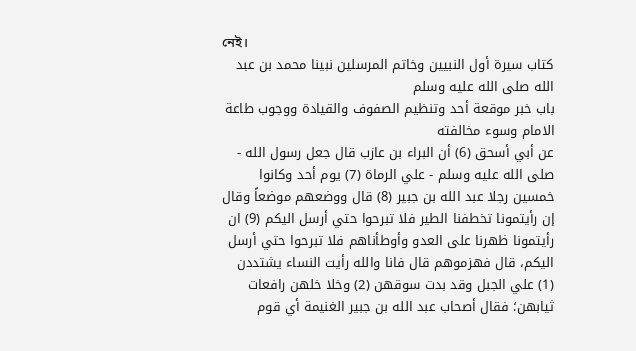নেই।
كتاب سيرة أول النبيين وخاتم المرسلين نبينا محمد بن عبد الله صلى الله عليه وسلم
باب خبر موقعة أحد وتنظيم الصفوف والقيادة ووجوب طاعة الامام وسوء مخالفته
عن أبي أسحق (6) أن البراء بن عازب قال جعل رسول الله - صلى الله عليه وسلم - علي الرماة (7) يوم أحد وكانوا خمسين رجلا عبد الله بن جبير (8) قال ووضعهم موضعاً وقال إن رأيتمونا تخطفنا الطير فلا تبرحوا حتي أرسل اليكم (9) ان رأيتمونا ظهرنا على العدو وأوطأناهم فلا تبرحوا حتي أرسل اليكم، قال فهزموهم قال فانا والله رأيت النساء يشتددن (1) علي الجبل وقد بدت سوقهن (2) وخلا خلهن رافعات ثيابهن؛ فقال أصحاب عبد الله بن جبير الغنيمة أي قوم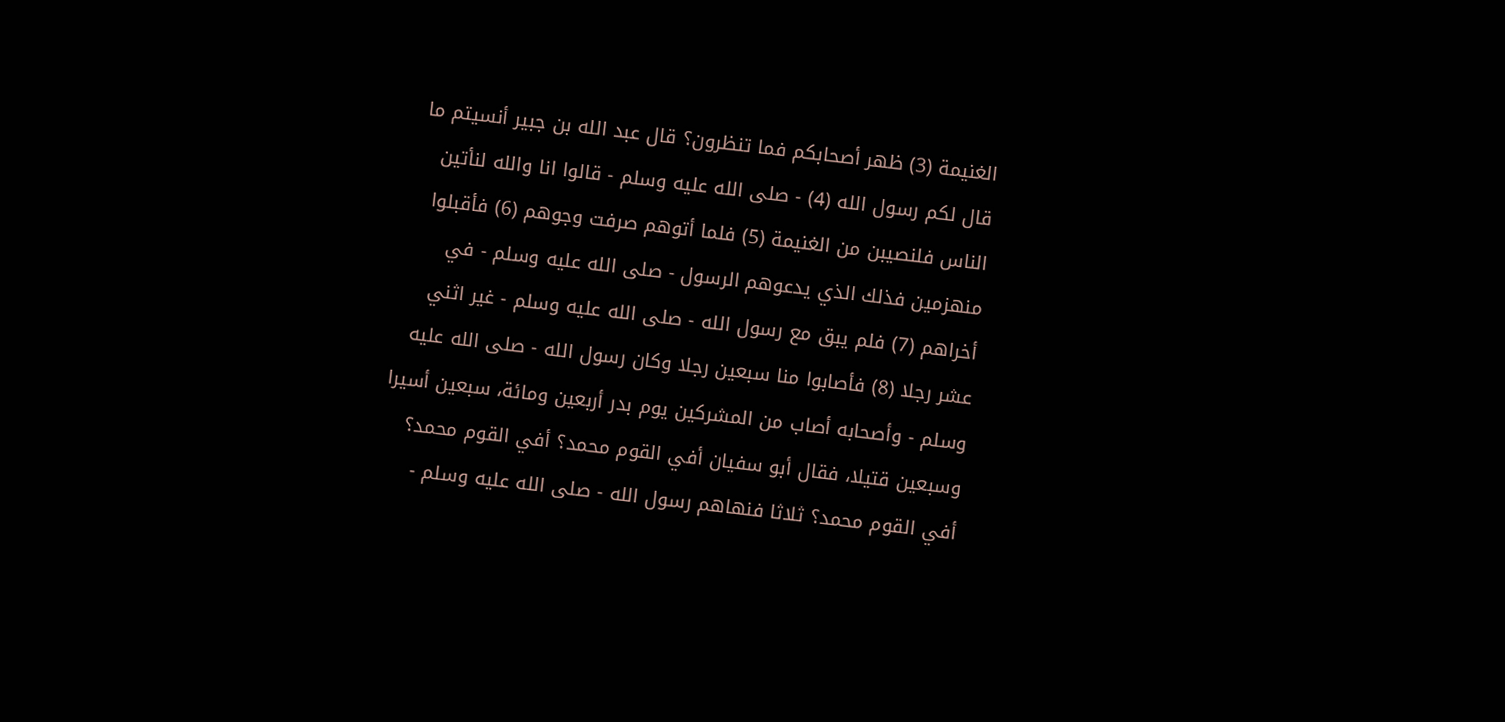الغنيمة (3) ظهر أصحابكم فما تنظرون؟ قال عبد الله بن جبير أنسيتم ما قال لكم رسول الله (4) - صلى الله عليه وسلم - قالوا انا والله لنأتين الناس فلنصيبن من الغنيمة (5) فلما أتوهم صرفت وجوهم (6) فأقبلوا منهزمين فذلك الذي يدعوهم الرسول - صلى الله عليه وسلم - في أخراهم (7) فلم يبق مع رسول الله - صلى الله عليه وسلم - غير اثني عشر رجلا (8) فأصابوا منا سبعين رجلا وكان رسول الله - صلى الله عليه وسلم - وأصحابه أصاب من المشركين يوم بدر أربعين ومائة، سبعين أسيرا وسبعين قتيلا، فقال أبو سفيان أفي القوم محمد؟ أفي القوم محمد؟ أفي القوم محمد؟ ثلاثا فنهاهم رسول الله - صلى الله عليه وسلم -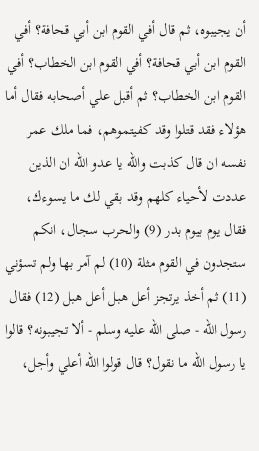أن يجيبوه، ثم قال أفي القوم ابن أبي قحافة؟ أفي القوم ابن أبي قحافة؟ أفي القوم ابن الخطاب؟ أفي القوم ابن الخطاب؟ ثم أقبل علي أصحابه فقال أما هؤلاء فقد قتلوا وقد كفيتموهم، فما ملك عمر نفسه ان قال كذبت والله يا عدو الله ان الذين عددت لأحياء كلهم وقد بقي لك ما يسوءك، فقال يوم بيوم بدر (9) والحرب سجال، انكم ستجدون في القوم مثلة (10) لم آمر بها ولم تسؤني (11) ثم أخذ يرتجز أعل هبل أعل هبل (12) فقال رسول الله - صلى الله عليه وسلم - ألا تجيبونه؟ قالوا يا رسول الله ما نقول؟ قال قولوا الله أعلي وأجل،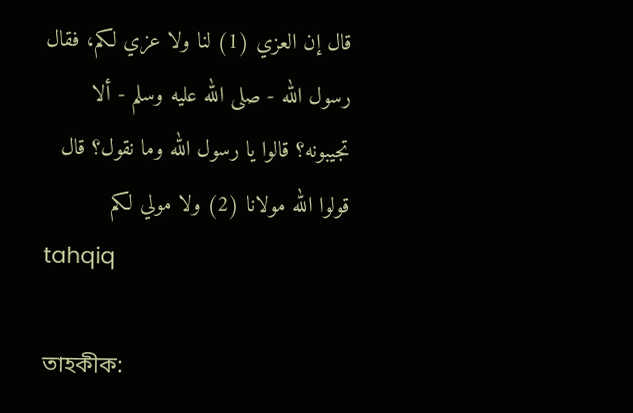قال إن العزي (1) لنا ولا عزي لكم، فقال رسول الله - صلى الله عليه وسلم - ألا تجيبونه؟ قالوا يا رسول الله وما نقول؟ قال قولوا الله مولانا (2) ولا مولي لكم
tahqiq

তাহকীক: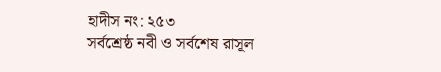হাদীস নং: ২৫৩
সর্বশ্রেষ্ঠ নবী ও সর্বশেষ রাসূল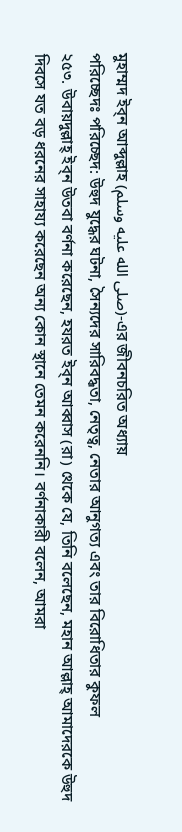মুহাম্মদ ইব্‌ন আব্দুল্লাহ (صلى الله عليه وسلم)-এর জীবনচরিত অধ্যায়
পরিচ্ছেদঃ পরিচ্ছেদ: উহুদ যুদ্ধের ঘটনা, সৈন্যদের সারিবদ্ধতা, নেতৃত্ব, নেতার আনুগত্য এবং তার বিরোধিতার কুফল
২৫৩. উবায়দুল্লাহ্ ইব্‌ন উতবা বর্ণনা করেছেন, হযরত ইব্‌ন আব্বাস (রা) থেকে যে, তিনি বলেছেন, মহান আল্লাহ্ আমাদেরকে উহুদ দিবসে যত বড় ধরনের সাহায্য করেছেন অন্য কোন স্থানে তেমন করেননি। বর্ণনাকারী বলেন, আমরা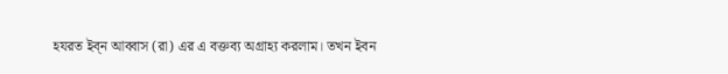হযরত ইব্‌ন আব্বাস (রা) এর এ বক্তব্য অগ্রাহ্য করলাম। তখন ইবন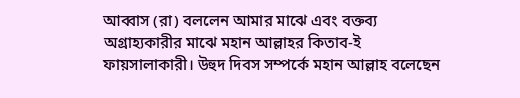আব্বাস (রা) বললেন আমার মাঝে এবং বক্তব্য অগ্রাহ্যকারীর মাঝে মহান আল্লাহর কিতাব-ই ফায়সালাকারী। উহুদ দিবস সম্পর্কে মহান আল্লাহ বলেছেন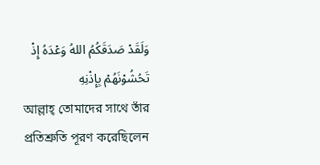وَلَقَدْ صَدَقَكُمُ اللهُ وَعْدَهُ إِذْ تَحُشُوْنَهُمْ بِإِذْنِهِ
আল্লাহ্ তোমাদের সাথে তাঁর প্রতিশ্রুতি পূরণ করেছিলেন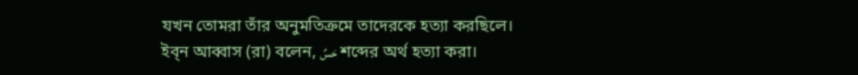যখন তোমরা তাঁর অনুমতিক্রমে তাদেরকে হত্যা করছিলে।
ইব্‌ন আব্বাস (রা) বলেন, حَسٌ শব্দের অর্থ হত্যা করা।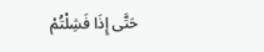حَتَّى إِذَا فَشِلْتُمْ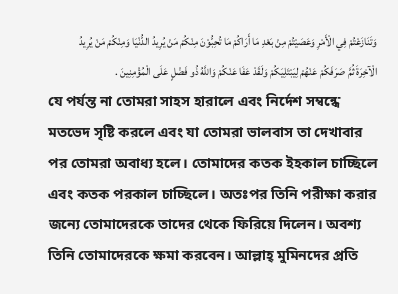وَتَنَازَعْتُمْ فِي الْأَمْرِ وَعَصَيْتُمْ مِنْ بَعْدِ مَا أَرَاكُمْ مَا تُحِبُّوْنَ مِنْكُمْ مَنْ يُرِيدُ الدُّنْيَا وَمِنْكُمْ مَنْ يُرِيدُ الْآخِرَةَ ثُمَّ صَرَفَكُمْ عَنْهُمْ لِيَبْتَلِيَكُمْ وَلَقَدْ عَفَا عَنْكُمْ وَاللَّهُ ذُو فَضْلٍ عَلَى الْمُؤْمِنِينَ .
যে পর্যন্ত না তোমরা সাহস হারালে এবং নির্দেশ সম্বন্ধে মতভেদ সৃষ্টি করলে এবং যা তোমরা ভালবাস তা দেখাবার পর তোমরা অবাধ্য হলে। তোমাদের কতক ইহকাল চাচ্ছিলে এবং কতক পরকাল চাচ্ছিলে। অতঃপর তিনি পরীক্ষা করার জন্যে তোমাদেরকে তাদের থেকে ফিরিয়ে দিলেন। অবশ্য তিনি তোমাদেরকে ক্ষমা করবেন। আল্লাহ্ মুমিনদের প্রতি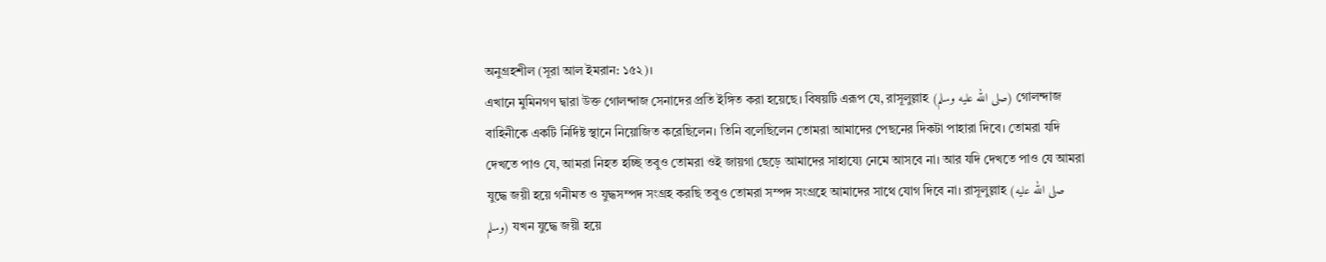অনুগ্রহশীল (সূরা আল ইমরান: ১৫২)।
এখানে মুমিনগণ দ্বারা উক্ত গোলন্দাজ সেনাদের প্রতি ইঙ্গিত করা হয়েছে। বিষয়টি এরূপ যে, রাসূলুল্লাহ (صلى الله عليه وسلم) গোলন্দাজ বাহিনীকে একটি নির্দিষ্ট স্থানে নিয়োজিত করেছিলেন। তিনি বলেছিলেন তোমরা আমাদের পেছনের দিকটা পাহারা দিবে। তোমরা যদি দেখতে পাও যে, আমরা নিহত হচ্ছি তবুও তোমরা ওই জায়গা ছেড়ে আমাদের সাহায্যে নেমে আসবে না। আর যদি দেখতে পাও যে আমরা যুদ্ধে জয়ী হয়ে গনীমত ও যুদ্ধসম্পদ সংগ্রহ করছি তবুও তোমরা সম্পদ সংগ্রহে আমাদের সাথে যোগ দিবে না। রাসূলুল্লাহ (صلى الله عليه وسلم) যখন যুদ্ধে জয়ী হয়ে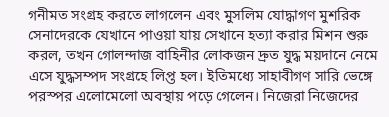গনীমত সংগ্রহ করতে লাগলেন এবং মুসলিম যোদ্ধাগণ মুশরিক সেনাদেরকে যেখানে পাওয়া যায় সেখানে হত্যা করার মিশন শুরু করল, তখন গোলন্দাজ বাহিনীর লোকজন দ্রুত যুদ্ধ ময়দানে নেমে এসে যুদ্ধসম্পদ সংগ্রহে লিপ্ত হল। ইতিমধ্যে সাহাবীগণ সারি ভেঙ্গে পরস্পর এলোমেলো অবস্থায় পড়ে গেলেন। নিজেরা নিজেদের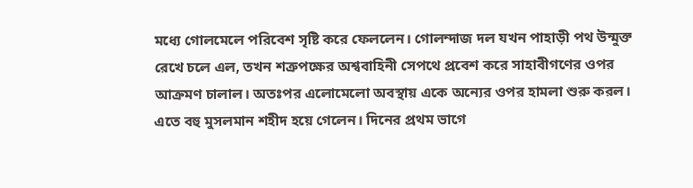মধ্যে গোলমেলে পরিবেশ সৃষ্টি করে ফেললেন। গোলন্দাজ দল যখন পাহাড়ী পথ উন্মুক্ত রেখে চলে এল, তখন শত্রুপক্ষের অশ্ববাহিনী সেপথে প্রবেশ করে সাহাবীগণের ওপর আক্রমণ চালাল। অতঃপর এলোমেলো অবস্থায় একে অন্যের ওপর হামলা শুরু করল। এতে বহু মুসলমান শহীদ হয়ে গেলেন। দিনের প্রথম ভাগে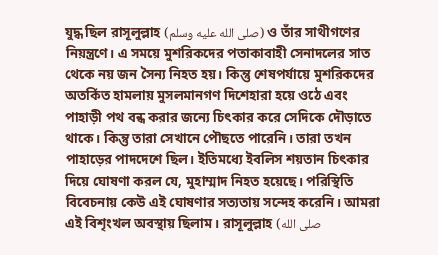যুদ্ধ ছিল রাসূলুল্লাহ (صلى الله عليه وسلم) ও তাঁর সাথীগণের নিয়ন্ত্রণে। এ সময়ে মুশরিকদের পতাকাবাহী সেনাদলের সাত থেকে নয় জন সৈন্য নিহত হয়। কিন্তু শেষপর্যায়ে মুশরিকদের অতর্কিত হামলায় মুসলমানগণ দিশেহারা হয়ে ওঠে এবং পাহাড়ী পথ বন্ধ করার জন্যে চিৎকার করে সেদিকে দৌড়াতে থাকে। কিন্তু তারা সেখানে পৌছতে পারেনি। তারা তখন পাহাড়ের পাদদেশে ছিল। ইতিমধ্যে ইবলিস শয়তান চিৎকার দিয়ে ঘোষণা করল যে, মুহাম্মাদ নিহত হয়েছে। পরিস্থিতি বিবেচনায় কেউ এই ঘোষণার সত্যতায় সন্দেহ করেনি। আমরা এই বিশৃংখল অবস্থায় ছিলাম। রাসূলুল্লাহ (صلى الله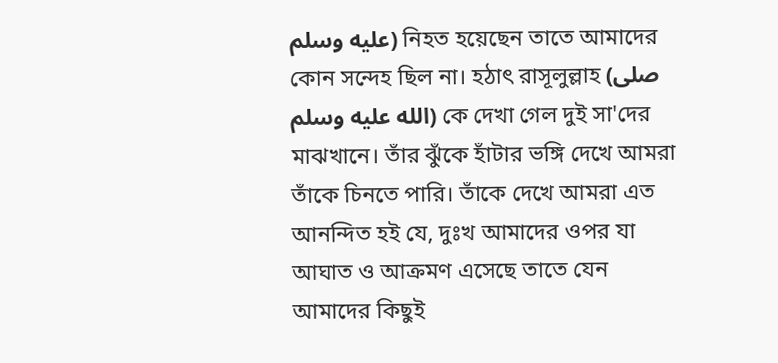عليه وسلم) নিহত হয়েছেন তাতে আমাদের কোন সন্দেহ ছিল না। হঠাৎ রাসূলুল্লাহ (صلى الله عليه وسلم) কে দেখা গেল দুই সা'দের মাঝখানে। তাঁর ঝুঁকে হাঁটার ভঙ্গি দেখে আমরা তাঁকে চিনতে পারি। তাঁকে দেখে আমরা এত আনন্দিত হই যে, দুঃখ আমাদের ওপর যা আঘাত ও আক্রমণ এসেছে তাতে যেন আমাদের কিছুই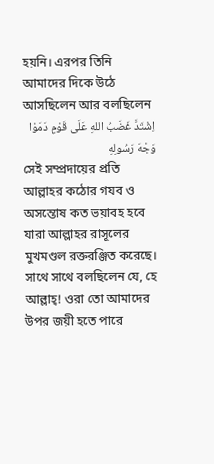হয়নি। এরপর তিনি আমাদের দিকে উঠে আসছিলেন আর বলছিলেন
اِشْتَدَّ غَضَبُ اللهِ عَلَى قَوْمٍ دَمَوْا وَجْهَ رَسُولِهِ
সেই সম্প্রদায়ের প্রতি আল্লাহর কঠোর গযব ও অসন্তোষ কত ভয়াবহ হবে যারা আল্লাহর রাসূলের মুখমণ্ডল রক্তরঞ্জিত করেছে।
সাথে সাথে বলছিলেন যে, হে আল্লাহ্! ওরা তো আমাদের উপর জয়ী হতে পারে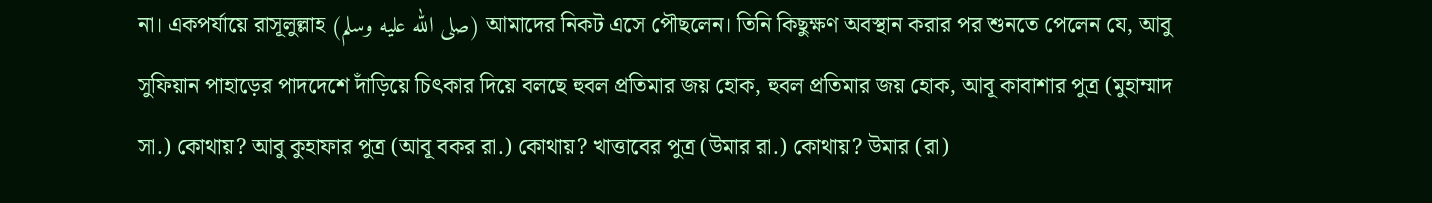না। একপর্যায়ে রাসূলুল্লাহ (صلى الله عليه وسلم) আমাদের নিকট এসে পৌছলেন। তিনি কিছুক্ষণ অবস্থান করার পর শুনতে পেলেন যে, আবু সুফিয়ান পাহাড়ের পাদদেশে দাঁড়িয়ে চিৎকার দিয়ে বলছে হুবল প্রতিমার জয় হোক, হুবল প্রতিমার জয় হোক, আবূ কাবাশার পুত্র (মুহাম্মাদ সা.) কোথায়? আবু কুহাফার পুত্র (আবূ বকর রা.) কোথায়? খাত্তাবের পুত্র (উমার রা.) কোথায়? উমার (রা)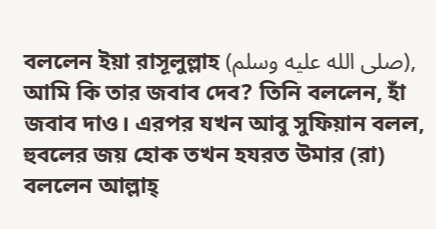বললেন ইয়া রাসূলুল্লাহ (صلى الله عليه وسلم), আমি কি তার জবাব দেব? তিনি বললেন, হাঁ জবাব দাও। এরপর যখন আবু সুফিয়ান বলল, হুবলের জয় হোক তখন হযরত উমার (রা) বললেন আল্লাহ্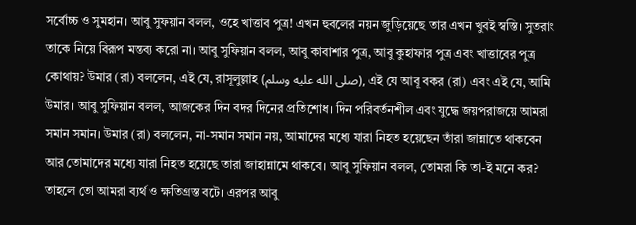সর্বোচ্চ ও সুমহান। আবু সুফয়ান বলল, ওহে খাত্তাব পুত্র! এখন হুবলের নয়ন জুড়িয়েছে তার এখন খুবই স্বস্তি। সুতরাং তাকে নিয়ে বিরূপ মন্তব্য করো না। আবু সুফিয়ান বলল, আবু কাবাশার পুত্র, আবু কুহাফার পুত্র এবং খাত্তাবের পুত্র কোথায়? উমার (রা) বললেন, এই যে, রাসূলুল্লাহ (صلى الله عليه وسلم), এই যে আবূ বকর (রা) এবং এই যে, আমি উমার। আবু সুফিয়ান বলল, আজকের দিন বদর দিনের প্রতিশোধ। দিন পরিবর্তনশীল এবং যুদ্ধে জয়পরাজয়ে আমরা সমান সমান। উমার (রা) বললেন, না-সমান সমান নয়, আমাদের মধ্যে যারা নিহত হয়েছেন তাঁরা জান্নাতে থাকবেন আর তোমাদের মধ্যে যারা নিহত হয়েছে তারা জাহান্নামে থাকবে। আবু সুফিয়ান বলল, তোমরা কি তা-ই মনে কর? তাহলে তো আমরা ব্যর্থ ও ক্ষতিগ্রস্ত বটে। এরপর আবু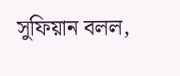সুফিয়ান বলল,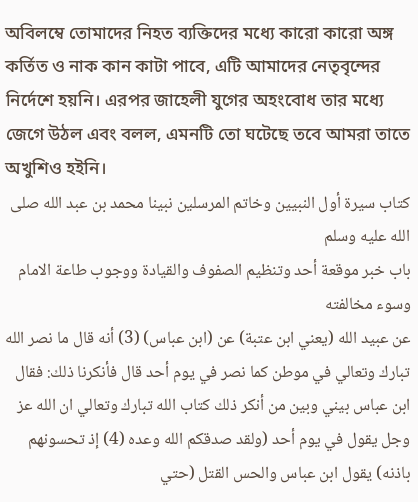অবিলম্বে তোমাদের নিহত ব্যক্তিদের মধ্যে কারো কারো অঙ্গ কর্তিত ও নাক কান কাটা পাবে, এটি আমাদের নেতৃবৃন্দের নির্দেশে হয়নি। এরপর জাহেলী যুগের অহংবোধ তার মধ্যে জেগে উঠল এবং বলল, এমনটি তো ঘটেছে তবে আমরা তাতে অখুশিও হইনি।
كتاب سيرة أول النبيين وخاتم المرسلين نبينا محمد بن عبد الله صلى الله عليه وسلم
باب خبر موقعة أحد وتنظيم الصفوف والقيادة ووجوب طاعة الامام وسوء مخالفته
عن عبيد الله (يعني ابن عتبة) عن (ابن عباس) (3) أنه قال ما نصر الله تبارك وتعالي في موطن كما نصر في يوم أحد قال فأنكرنا ذلك: فقال ابن عباس بيني وبين من أنكر ذلك كتاب الله تبارك وتعالي ان الله عز وجل يقول في يوم أحد (ولقد صدقكم الله وعده (4) إذ تحسونهم باذنه) يقول ابن عباس والحس القتل (حتي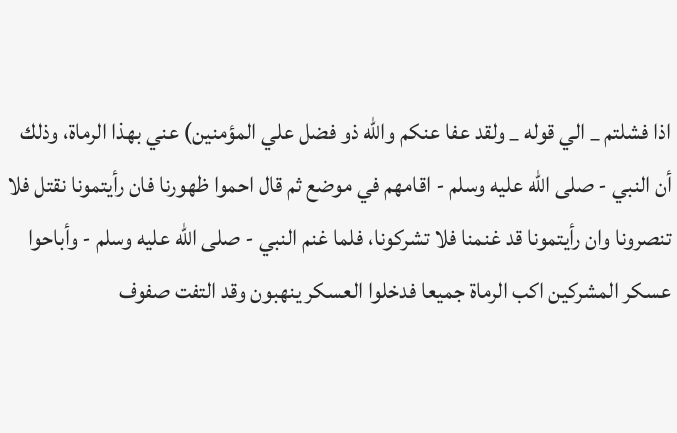اذا فشلتم _ الي قوله _ ولقد عفا عنكم والله ذو فضل علي المؤمنين) عني بهذا الرماة، وذلك أن النبي - صلى الله عليه وسلم - اقامهم في موضع ثم قال احموا ظهورنا فان رأيتمونا نقتل فلا تنصرونا وان رأيتمونا قد غنمنا فلا تشركونا، فلما غنم النبي - صلى الله عليه وسلم - وأباحوا عسكر المشركين اكب الرماة جميعا فدخلوا العسكر ينهبون وقد التفت صفوف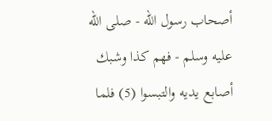أصحاب رسول الله - صلى الله عليه وسلم - فهم كذا وشبك أصابع يديه والتبسوا (5) فلما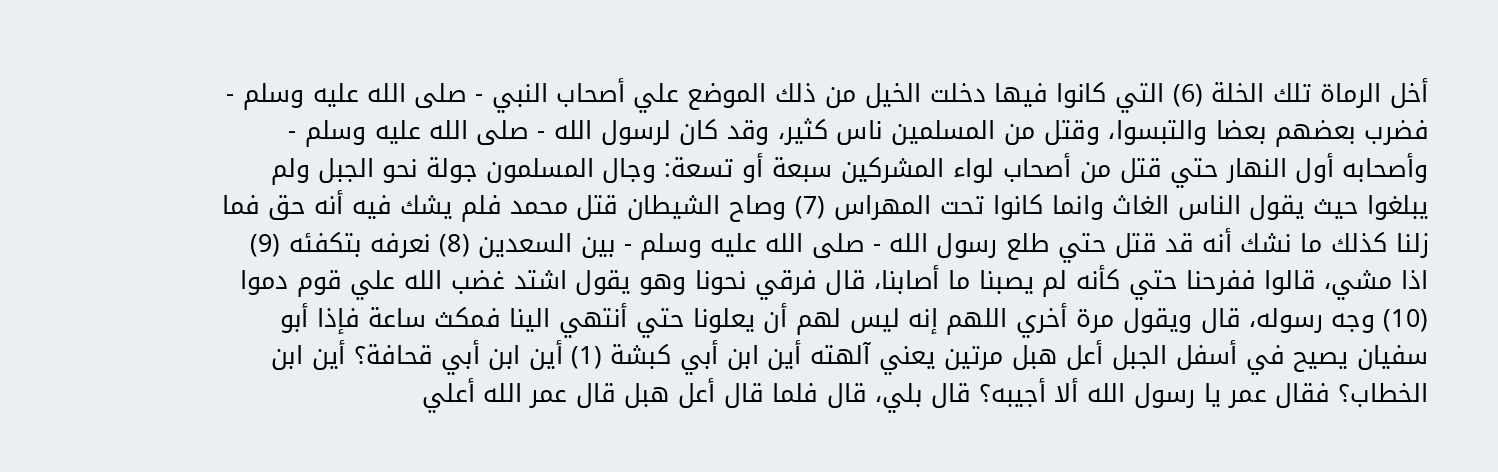أخل الرماة تلك الخلة (6) التي كانوا فيها دخلت الخيل من ذلك الموضع علي أصحاب النبي - صلى الله عليه وسلم - فضرب بعضهم بعضا والتبسوا، وقتل من المسلمين ناس كثير، وقد كان لرسول الله - صلى الله عليه وسلم - وأصحابه أول النهار حتي قتل من أصحاب لواء المشركين سبعة أو تسعة: وجال المسلمون جولة نحو الجبل ولم يبلغوا حيث يقول الناس الغاث وانما كانوا تحت المهراس (7) وصاح الشيطان قتل محمد فلم يشك فيه أنه حق فما زلنا كذلك ما نشك أنه قد قتل حتي طلع رسول الله - صلى الله عليه وسلم - بين السعدين (8) نعرفه بتكفئه (9) اذا مشي، قالوا ففرحنا حتي كأنه لم يصبنا ما أصابنا، قال فرقي نحونا وهو يقول اشتد غضب الله علي قوم دموا (10) وجه رسوله، قال ويقول مرة أخري اللهم إنه ليس لهم أن يعلونا حتي أنتهي الينا فمكث ساعة فإذا أبو سفيان يصيح في أسفل الجبل أعل هبل مرتين يعني آلهته أين ابن أبي كبشة (1) أين ابن أبي قحافة؟ أين ابن الخطاب؟ فقال عمر يا رسول الله ألا أجيبه؟ قال بلي، قال فلما قال أعل هبل قال عمر الله أعلي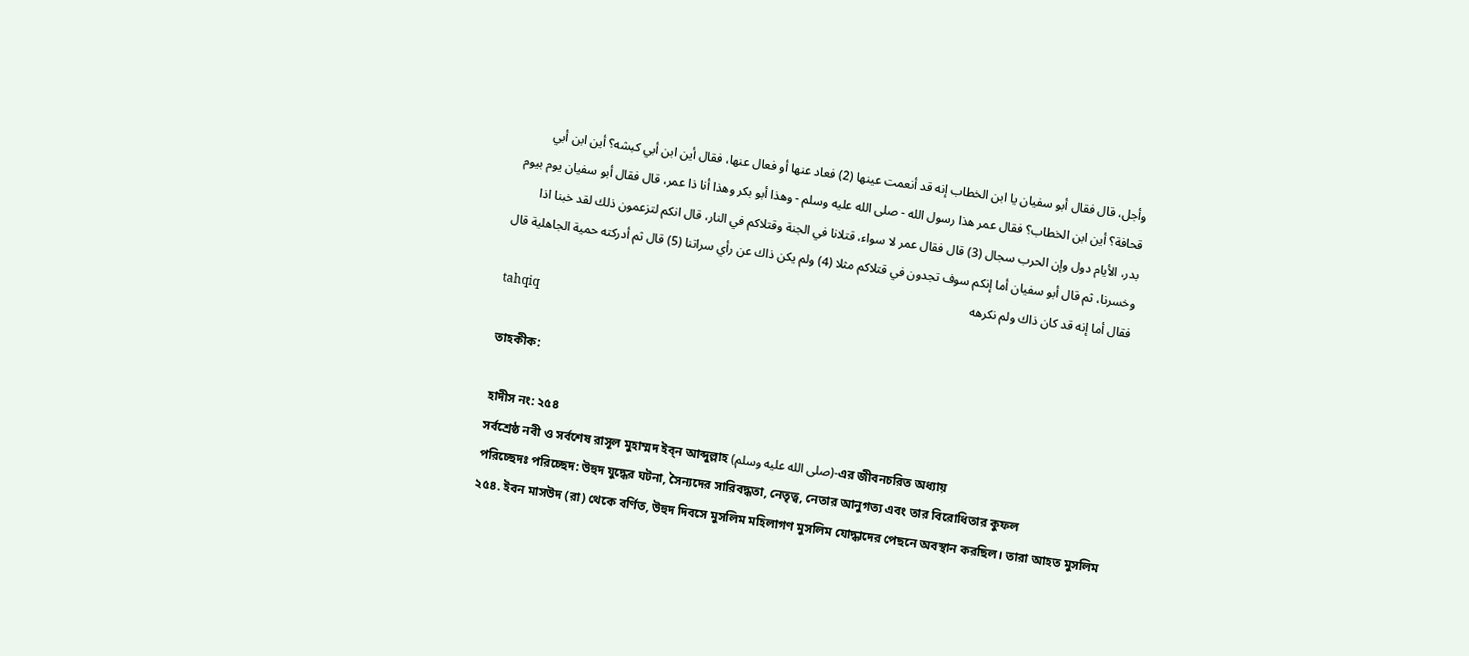وأجل، قال فقال أبو سفيان يا ابن الخطاب إنه قد أنعمت عينها (2) فعاد عنها أو فعال عنها، فقال أين ابن أبي كبشه؟ أين ابن أبي قحافة؟ أين ابن الخطاب؟ فقال عمر هذا رسول الله - صلى الله عليه وسلم - وهذا أبو بكر وهذا أنا ذا عمر، قال فقال أبو سفيان يوم بيوم بدر، الأيام دول وإن الحرب سجال (3) قال فقال عمر لا سواء، قتلانا في الجنة وقتلاكم في النار، قال انكم لتزعمون ذلك لقد خبنا اذا وخسرنا، ثم قال أبو سفيان أما إنكم سوف تجدون في قتلاكم مثلا (4) ولم يكن ذاك عن رأي سراتنا (5) قال ثم أدركته حمية الجاهلية قال فقال أما إنه قد كان ذاك ولم نكرهه
tahqiq

তাহকীক:

হাদীস নং: ২৫৪
সর্বশ্রেষ্ঠ নবী ও সর্বশেষ রাসূল মুহাম্মদ ইব্‌ন আব্দুল্লাহ (صلى الله عليه وسلم)-এর জীবনচরিত অধ্যায়
পরিচ্ছেদঃ পরিচ্ছেদ: উহুদ যুদ্ধের ঘটনা, সৈন্যদের সারিবদ্ধতা, নেতৃত্ব, নেতার আনুগত্য এবং তার বিরোধিতার কুফল
২৫৪. ইবন মাসউদ (রা) থেকে বর্ণিত, উহুদ দিবসে মুসলিম মহিলাগণ মুসলিম যোদ্ধাদের পেছনে অবস্থান করছিল। তারা আহত মুসলিম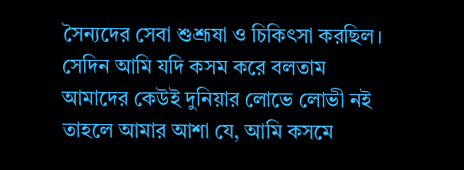সৈন্যদের সেবা শুশ্রূষা ও চিকিৎসা করছিল। সেদিন আমি যদি কসম করে বলতাম আমাদের কেউই দুনিয়ার লোভে লোভী নই তাহলে আমার আশা যে, আমি কসমে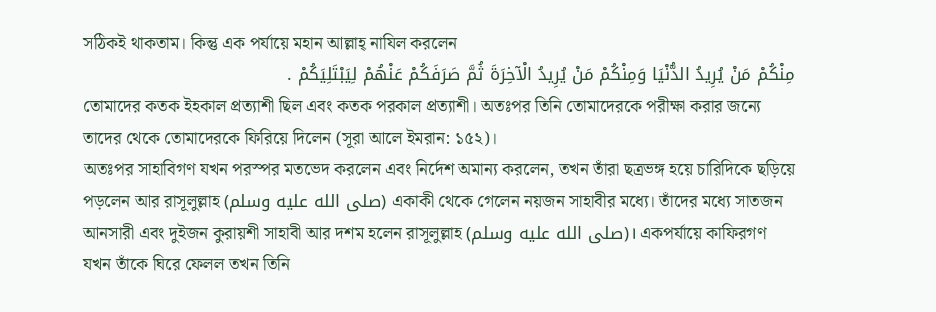সঠিকই থাকতাম। কিন্তু এক পর্যায়ে মহান আল্লাহ্ নাযিল করলেন
مِنْكُمْ مَنْ يُرِيدُ الدُّنْيَا وَمِنْكُمْ مَنْ يُرِيدُ الْآخِرَةَ ثُمَّ صَرَفَكُمْ عَنْهُمْ لِيَبْتَلِيَكُمْ .
তোমাদের কতক ইহকাল প্রত্যাশী ছিল এবং কতক পরকাল প্রত্যাশী। অতঃপর তিনি তোমাদেরকে পরীক্ষা করার জন্যে তাদের থেকে তোমাদেরকে ফিরিয়ে দিলেন (সূরা আলে ইমরান: ১৫২)।
অতঃপর সাহাবিগণ যখন পরস্পর মতভেদ করলেন এবং নির্দেশ অমান্য করলেন, তখন তাঁরা ছত্রভঙ্গ হয়ে চারিদিকে ছড়িয়ে পড়লেন আর রাসূলুল্লাহ (صلى الله عليه وسلم) একাকী থেকে গেলেন নয়জন সাহাবীর মধ্যে। তাঁদের মধ্যে সাতজন আনসারী এবং দুইজন কুরায়শী সাহাবী আর দশম হলেন রাসূলুল্লাহ (صلى الله عليه وسلم)। একপর্যায়ে কাফিরগণ যখন তাঁকে ঘিরে ফেলল তখন তিনি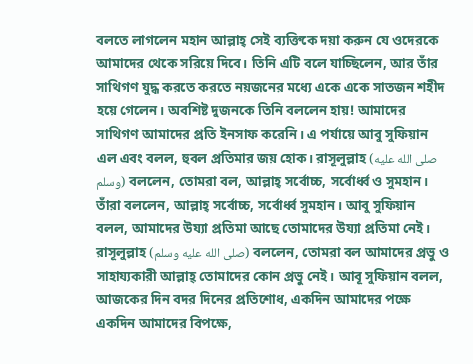বলতে লাগলেন মহান আল্লাহ্ সেই ব্যক্তিকে দয়া করুন যে ওদেরকে আমাদের থেকে সরিয়ে দিবে। তিনি এটি বলে যাচ্ছিলেন, আর তাঁর সাথিগণ যুদ্ধ করতে করতে নয়জনের মধ্যে একে একে সাতজন শহীদ হয়ে গেলেন। অবশিষ্ট দুজনকে তিনি বললেন হায়! আমাদের সাথিগণ আমাদের প্রতি ইনসাফ করেনি। এ পর্যায়ে আবু সুফিয়ান এল এবং বলল, হুবল প্রতিমার জয় হোক। রাসূলুল্লাহ (صلى الله عليه وسلم) বললেন, তোমরা বল, আল্লাহ্ সর্বোচ্চ, সর্বোর্ধ্ব ও সুমহান। তাঁরা বললেন, আল্লাহ্ সর্বোচ্চ, সর্বোর্ধ্ব সুমহান। আবু সুফিয়ান বলল, আমাদের উয্যা প্রতিমা আছে তোমাদের উয্যা প্রতিমা নেই। রাসূলুল্লাহ (صلى الله عليه وسلم) বললেন, তোমরা বল আমাদের প্রভু ও সাহায্যকারী আল্লাহ্ তোমাদের কোন প্রভু নেই। আবূ সুফিয়ান বলল, আজকের দিন বদর দিনের প্রতিশোধ, একদিন আমাদের পক্ষে একদিন আমাদের বিপক্ষে,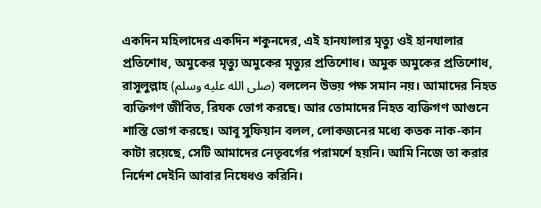একদিন মহিলাদের একদিন শকুনদের, এই হানযালার মৃত্যু ওই হানযালার প্রতিশোধ, অমুকের মৃত্যু অমুকের মৃত্যুর প্রতিশোধ। অমুক অমুকের প্রতিশোধ, রাসূলুল্লাহ (صلى الله عليه وسلم) বললেন উভয় পক্ষ সমান নয়। আমাদের নিহত ব্যক্তিগণ জীবিত, রিযক ভোগ করছে। আর তোমাদের নিহত ব্যক্তিগণ আগুনে শাস্তি ভোগ করছে। আবূ সুফিয়ান বলল, লোকজনের মধ্যে কতক নাক-কান কাটা রয়েছে, সেটি আমাদের নেতৃবর্গের পরামর্শে হয়নি। আমি নিজে তা করার নির্দেশ দেইনি আবার নিষেধও করিনি।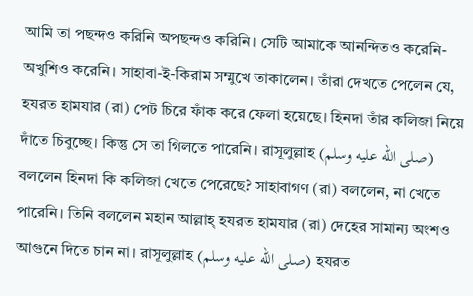আমি তা পছন্দও করিনি অপছন্দও করিনি। সেটি আমাকে আনন্দিতও করেনি-অখুশিও করেনি। সাহাবা-ই-কিরাম সম্মুখে তাকালেন। তাঁরা দেখতে পেলেন যে, হযরত হামযার (রা) পেট চিরে ফাঁক করে ফেলা হয়েছে। হিনদা তাঁর কলিজা নিয়ে দাঁতে চিবুচ্ছে। কিন্তু সে তা গিলতে পারেনি। রাসূলুল্লাহ (صلى الله عليه وسلم) বললেন হিনদা কি কলিজা খেতে পেরেছে? সাহাবাগণ (রা) বললেন, না খেতে পারেনি। তিনি বললেন মহান আল্লাহ্ হযরত হামযার (রা) দেহের সামান্য অংশও আগুনে দিতে চান না। রাসূলুল্লাহ (صلى الله عليه وسلم) হযরত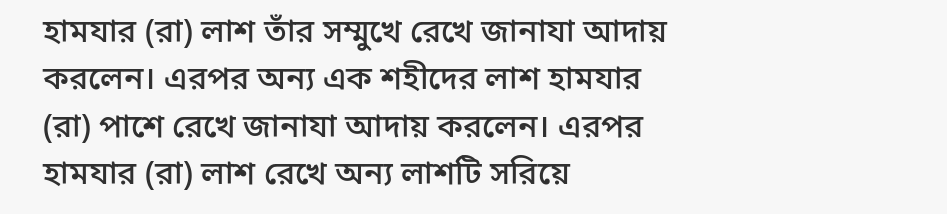হামযার (রা) লাশ তাঁর সম্মুখে রেখে জানাযা আদায় করলেন। এরপর অন্য এক শহীদের লাশ হামযার (রা) পাশে রেখে জানাযা আদায় করলেন। এরপর হামযার (রা) লাশ রেখে অন্য লাশটি সরিয়ে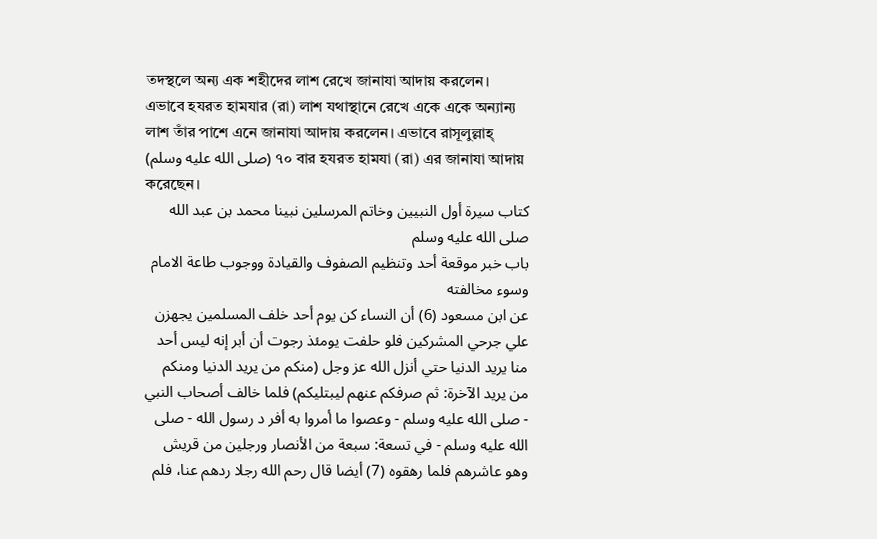তদস্থলে অন্য এক শহীদের লাশ রেখে জানাযা আদায় করলেন। এভাবে হযরত হামযার (রা) লাশ যথাস্থানে রেখে একে একে অন্যান্য লাশ তাঁর পাশে এনে জানাযা আদায় করলেন। এভাবে রাসূলুল্লাহ্ (صلى الله عليه وسلم) ৭০ বার হযরত হামযা (রা) এর জানাযা আদায় করেছেন।
كتاب سيرة أول النبيين وخاتم المرسلين نبينا محمد بن عبد الله صلى الله عليه وسلم
باب خبر موقعة أحد وتنظيم الصفوف والقيادة ووجوب طاعة الامام وسوء مخالفته
عن ابن مسعود (6) أن النساء كن يوم أحد خلف المسلمين يجهزن علي جرحي المشركين فلو حلفت يومئذ رجوت أن أبر إنه ليس أحد منا يريد الدنيا حتي أنزل الله عز وجل (منكم من يريد الدنيا ومنكم من يريد الآخرة: ثم صرفكم عنهم ليبتليكم) فلما خالف أصحاب النبي - صلى الله عليه وسلم - وعصوا ما أمروا به أفر د رسول الله - صلى الله عليه وسلم - في تسعة: سبعة من الأنصار ورجلين من قريش وهو عاشرهم فلما رهقوه (7) أيضا قال رحم الله رجلا ردهم عنا، فلم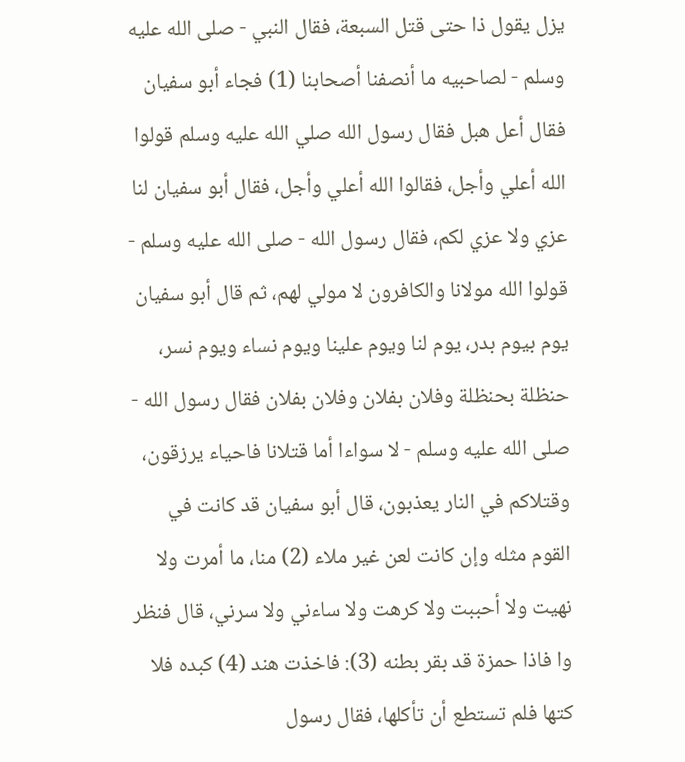يزل يقول ذا حتى قتل السبعة، فقال النبي - صلى الله عليه وسلم - لصاحبيه ما أنصفنا أصحابنا (1) فجاء أبو سفيان فقال أعل هبل فقال رسول الله صلي الله عليه وسلم قولوا الله أعلي وأجل، فقالوا الله أعلي وأجل، فقال أبو سفيان لنا عزي ولا عزي لكم، فقال رسول الله - صلى الله عليه وسلم - قولوا الله مولانا والكافرون لا مولي لهم، ثم قال أبو سفيان يوم بيوم بدر، يوم لنا ويوم علينا ويوم نساء ويوم نسر، حنظلة بحنظلة وفلان بفلان وفلان بفلان فقال رسول الله - صلى الله عليه وسلم - لا سواءا أما قتلانا فاحياء يرزقون، وقتلاكم في النار يعذبون، قال أبو سفيان قد كانت في القوم مثله وإن كانت لعن غير ملاء (2) منا، ما أمرت ولا نهيت ولا أحببت ولا كرهت ولا ساءني ولا سرني، قال فنظر وا فاذا حمزة قد بقر بطنه (3): فاخذت هند (4) كبده فلا كتها فلم تستطع أن تأكلها، فقال رسول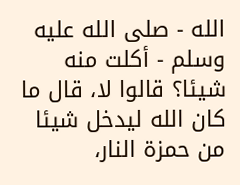الله - صلى الله عليه وسلم - أكلت منه شيئا؟ قالوا لا، قال ما كان الله ليدخل شيئا من حمزة النار،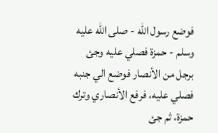فوضع رسول الله - صلى الله عليه وسلم - حمزة فصلي عليه وجئ برجل من الأنصار فوضع الي جنبه فصلي عليه، فرفع الأنصاري وترك حمزة، ثم جئ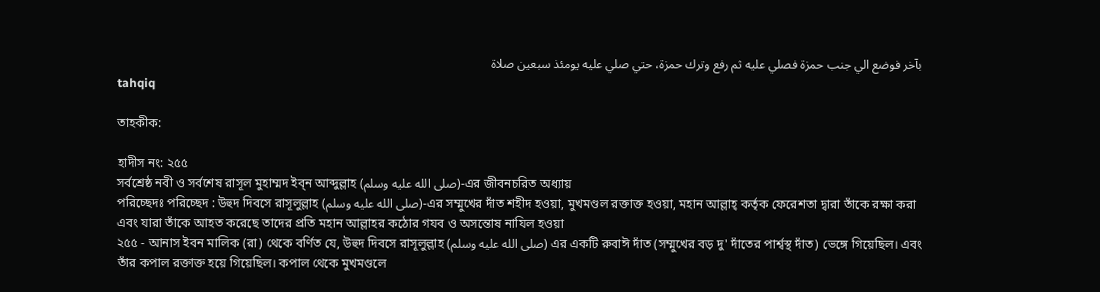بآخر فوضع الي جنب حمزة فصلي عليه ثم رفع وترك حمزة، حتي صلي عليه يومئذ سبعين صلاة
tahqiq

তাহকীক:

হাদীস নং: ২৫৫
সর্বশ্রেষ্ঠ নবী ও সর্বশেষ রাসূল মুহাম্মদ ইব্‌ন আব্দুল্লাহ (صلى الله عليه وسلم)-এর জীবনচরিত অধ্যায়
পরিচ্ছেদঃ পরিচ্ছেদ : উহুদ দিবসে রাসূলুল্লাহ (صلى الله عليه وسلم)-এর সম্মুখের দাঁত শহীদ হওয়া, মুখমণ্ডল রক্তাক্ত হওয়া, মহান আল্লাহ্ কর্তৃক ফেরেশতা দ্বারা তাঁকে রক্ষা করা এবং যারা তাঁকে আহত করেছে তাদের প্রতি মহান আল্লাহর কঠোর গযব ও অসন্তোষ নাযিল হওয়া
২৫৫ - আনাস ইবন মালিক (রা) থেকে বর্ণিত যে, উহুদ দিবসে রাসূলুল্লাহ (صلى الله عليه وسلم) এর একটি রুবাঈ দাঁত (সম্মুখের বড় দু' দাঁতের পার্শ্বস্থ দাঁত) ভেঙ্গে গিয়েছিল। এবং তাঁর কপাল রক্তাক্ত হয়ে গিয়েছিল। কপাল থেকে মুখমণ্ডলে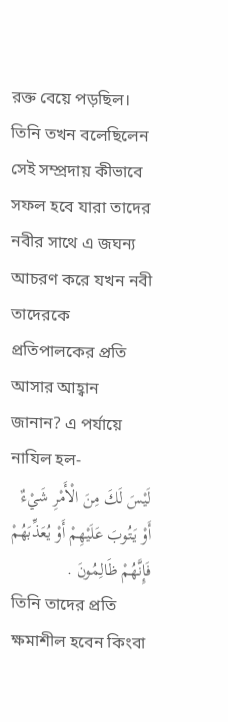রক্ত বেয়ে পড়ছিল। তিনি তখন বলেছিলেন সেই সম্প্রদায় কীভাবে সফল হবে যারা তাদের নবীর সাথে এ জঘন্য আচরণ করে যখন নবী তাদেরকে প্রতিপালকের প্রতি আসার আহ্বান জানান? এ পর্যায়ে নাযিল হল-
لَيْسَ لَكَ مِنَ الْأَمْرِ شَيْءٌ أَوْ يَتُوبَ عَلَيْهِمْ أَوْ يُعَذِّبَهُمْ فَإِنَّهُمْ ظَالِمُونَ .
তিনি তাদের প্রতি ক্ষমাশীল হবেন কিংবা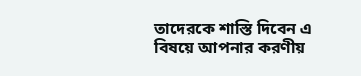তাদেরকে শাস্তি দিবেন এ বিষয়ে আপনার করণীয়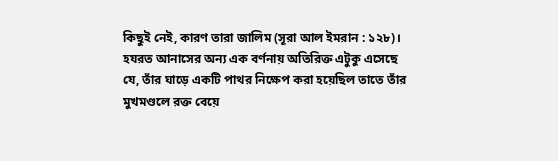কিছুই নেই, কারণ তারা জালিম (সূরা আল ইমরান : ১২৮)।
হযরত আনাসের অন্য এক বর্ণনায় অতিরিক্ত এটুকু এসেছে যে, তাঁর ঘাড়ে একটি পাথর নিক্ষেপ করা হয়েছিল তাতে তাঁর মুখমণ্ডলে রক্ত বেয়ে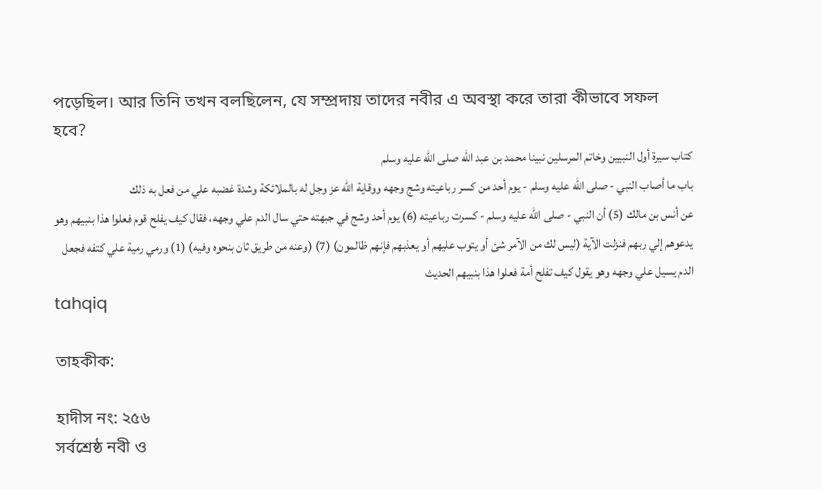পড়েছিল। আর তিনি তখন বলছিলেন, যে সম্প্রদায় তাদের নবীর এ অবস্থা করে তারা কীভাবে সফল হবে?
كتاب سيرة أول النبيين وخاتم المرسلين نبينا محمد بن عبد الله صلى الله عليه وسلم
باب ما أصاب النبي - صلى الله عليه وسلم - يوم أحد من كسر رباعيته وشج وجهه ووقاية الله عز وجل له بالملائكة وشدة غضبه علي من فعل به ذلك
عن أنس بن مالك (5) أن النبي - صلى الله عليه وسلم - كسرت رباعيته (6) يوم أحد وشج في جبهته حتي سال الدم علي وجهه، فقال كيف يفلح قوم فعلوا هذا بنبيهم وهو يدعوهم إلي ربهم فنزلت الآية (ليس لك من الآمر شئ أو يتوب عليهم أو يعذبهم فإنهم ظالمون) (7) (وعنه من طريق ثان بنحوه وفيه) (1) ورمي رمية علي كتفه فجعل الدم يسيل علي وجهه وهو يقول كيف تفلح أمة فعلوا هذا بنبيهم الحديث
tahqiq

তাহকীক:

হাদীস নং: ২৫৬
সর্বশ্রেষ্ঠ নবী ও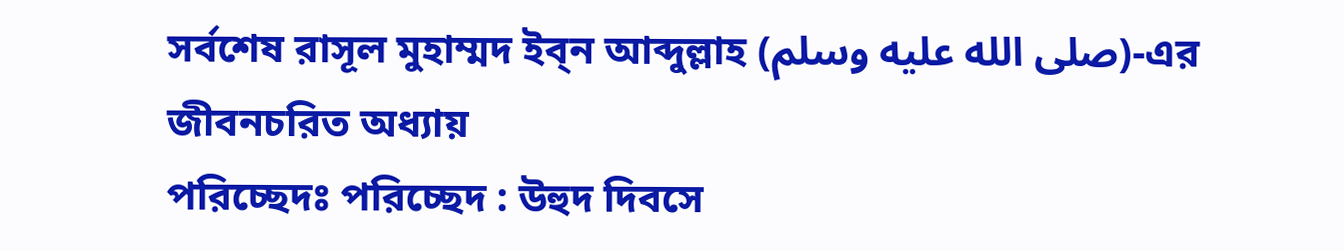সর্বশেষ রাসূল মুহাম্মদ ইব্‌ন আব্দুল্লাহ (صلى الله عليه وسلم)-এর জীবনচরিত অধ্যায়
পরিচ্ছেদঃ পরিচ্ছেদ : উহুদ দিবসে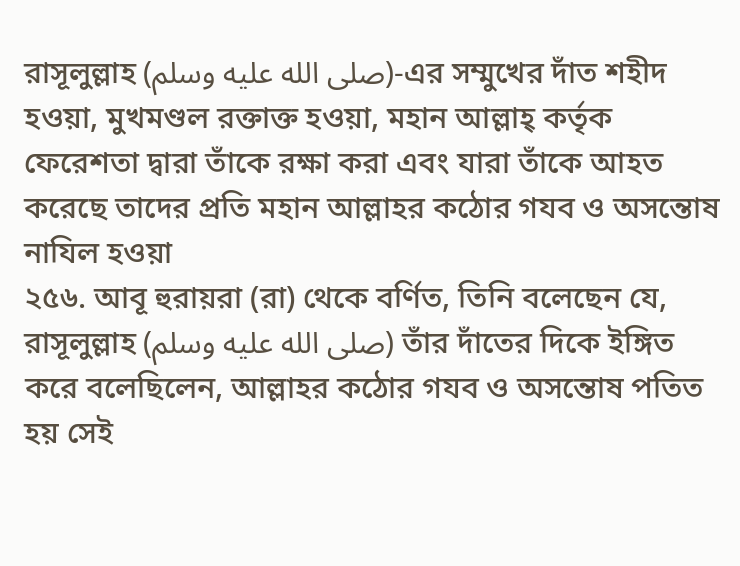রাসূলুল্লাহ (صلى الله عليه وسلم)-এর সম্মুখের দাঁত শহীদ হওয়া, মুখমণ্ডল রক্তাক্ত হওয়া, মহান আল্লাহ্ কর্তৃক ফেরেশতা দ্বারা তাঁকে রক্ষা করা এবং যারা তাঁকে আহত করেছে তাদের প্রতি মহান আল্লাহর কঠোর গযব ও অসন্তোষ নাযিল হওয়া
২৫৬. আবূ হুরায়রা (রা) থেকে বর্ণিত, তিনি বলেছেন যে, রাসূলুল্লাহ (صلى الله عليه وسلم) তাঁর দাঁতের দিকে ইঙ্গিত করে বলেছিলেন, আল্লাহর কঠোর গযব ও অসন্তোষ পতিত হয় সেই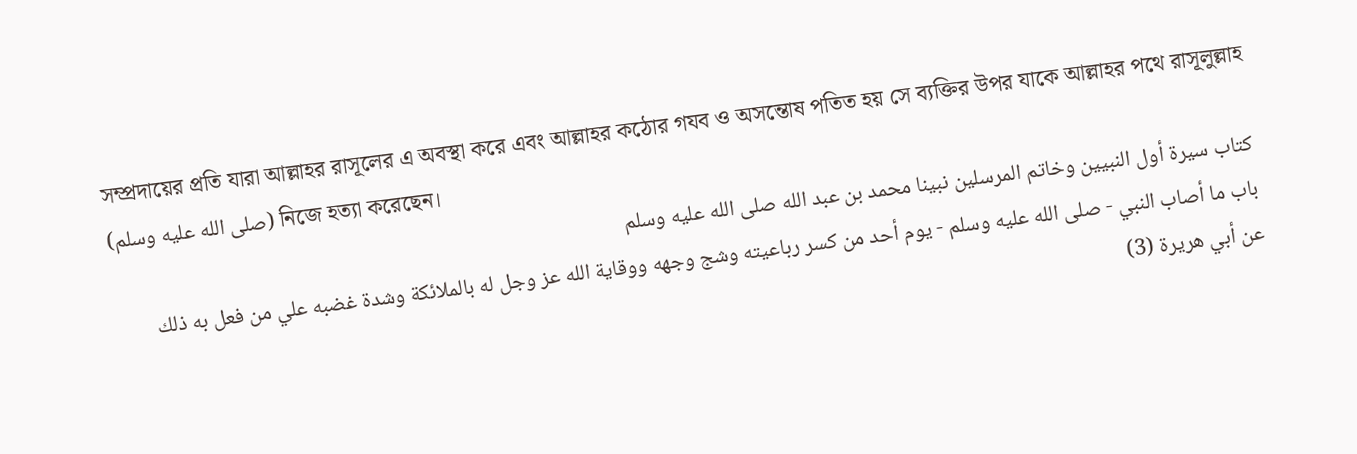সম্প্রদায়ের প্রতি যারা আল্লাহর রাসূলের এ অবস্থা করে এবং আল্লাহর কঠোর গযব ও অসন্তোষ পতিত হয় সে ব্যক্তির উপর যাকে আল্লাহর পথে রাসূলুল্লাহ (صلى الله عليه وسلم) নিজে হত্যা করেছেন।
كتاب سيرة أول النبيين وخاتم المرسلين نبينا محمد بن عبد الله صلى الله عليه وسلم
باب ما أصاب النبي - صلى الله عليه وسلم - يوم أحد من كسر رباعيته وشج وجهه ووقاية الله عز وجل له بالملائكة وشدة غضبه علي من فعل به ذلك
عن أبي هريرة (3)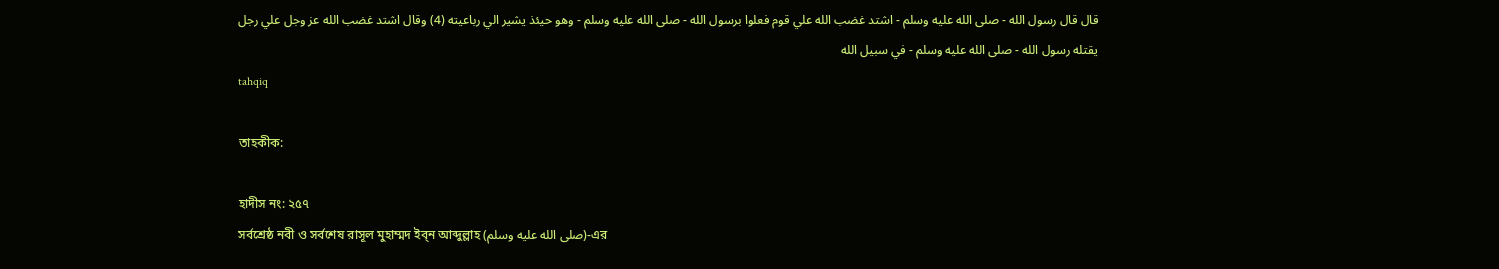قال قال رسول الله - صلى الله عليه وسلم - اشتد غضب الله علي قوم فعلوا برسول الله - صلى الله عليه وسلم - وهو حيئذ يشير الي رباعيته (4) وقال اشتد غضب الله عز وجل علي رجل يقتله رسول الله - صلى الله عليه وسلم - في سبيل الله
tahqiq

তাহকীক:

হাদীস নং: ২৫৭
সর্বশ্রেষ্ঠ নবী ও সর্বশেষ রাসূল মুহাম্মদ ইব্‌ন আব্দুল্লাহ (صلى الله عليه وسلم)-এর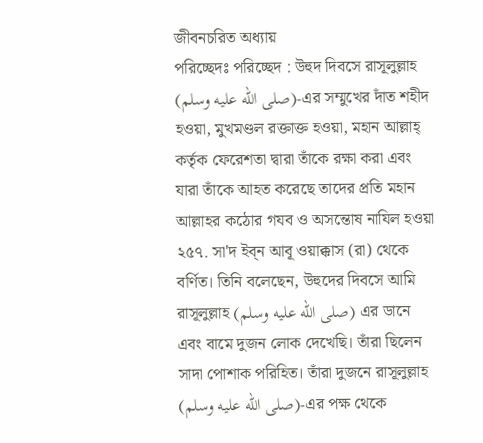জীবনচরিত অধ্যায়
পরিচ্ছেদঃ পরিচ্ছেদ : উহুদ দিবসে রাসূলুল্লাহ (صلى الله عليه وسلم)-এর সম্মুখের দাঁত শহীদ হওয়া, মুখমণ্ডল রক্তাক্ত হওয়া, মহান আল্লাহ্ কর্তৃক ফেরেশতা দ্বারা তাঁকে রক্ষা করা এবং যারা তাঁকে আহত করেছে তাদের প্রতি মহান আল্লাহর কঠোর গযব ও অসন্তোষ নাযিল হওয়া
২৫৭. সা'দ ইব্‌ন আবূ ওয়াক্কাস (রা) থেকে বর্ণিত। তিনি বলেছেন, উহুদের দিবসে আমি রাসূলুল্লাহ (صلى الله عليه وسلم) এর ডানে এবং বামে দুজন লোক দেখেছি। তাঁরা ছিলেন সাদা পোশাক পরিহিত। তাঁরা দুজনে রাসূলুল্লাহ (صلى الله عليه وسلم)-এর পক্ষ থেকে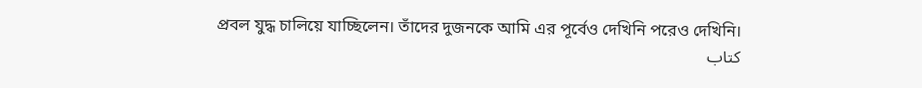প্রবল যুদ্ধ চালিয়ে যাচ্ছিলেন। তাঁদের দুজনকে আমি এর পূর্বেও দেখিনি পরেও দেখিনি।
كتاب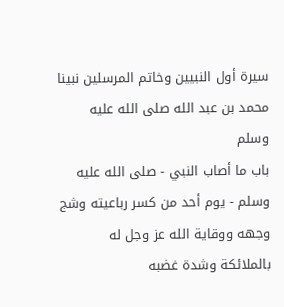سيرة أول النبيين وخاتم المرسلين نبينا محمد بن عبد الله صلى الله عليه وسلم
باب ما أصاب النبي - صلى الله عليه وسلم - يوم أحد من كسر رباعيته وشج وجهه ووقاية الله عز وجل له بالملائكة وشدة غضبه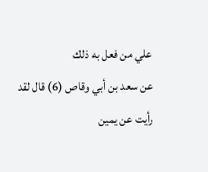علي من فعل به ذلك
عن سعد بن أبي وقاص (6) قال لقد رأيت عن يمين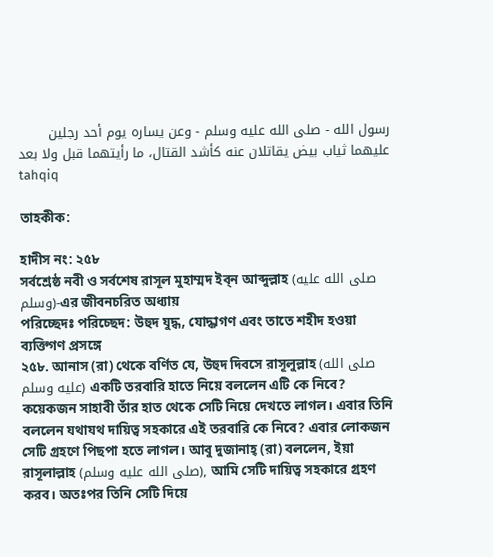رسول الله - صلى الله عليه وسلم - وعن يساره يوم أحد رجلين عليهما ثياب بيض يقاتلان عنه كأشد القتال، ما رأيتهما قبل ولا بعد
tahqiq

তাহকীক:

হাদীস নং: ২৫৮
সর্বশ্রেষ্ঠ নবী ও সর্বশেষ রাসূল মুহাম্মদ ইব্‌ন আব্দুল্লাহ (صلى الله عليه وسلم)-এর জীবনচরিত অধ্যায়
পরিচ্ছেদঃ পরিচ্ছেদ: উহুদ যুদ্ধ, যোদ্ধাগণ এবং তাতে শহীদ হওয়া ব্যক্তিগণ প্রসঙ্গে
২৫৮. আনাস (রা) থেকে বর্ণিত যে, উহুদ দিবসে রাসূলুল্লাহ (صلى الله عليه وسلم) একটি তরবারি হাতে নিয়ে বললেন এটি কে নিবে? কয়েকজন সাহাবী তাঁর হাত থেকে সেটি নিয়ে দেখতে লাগল। এবার তিনি বললেন যথাযথ দায়িত্ব সহকারে এই তরবারি কে নিবে? এবার লোকজন সেটি গ্রহণে পিছপা হতে লাগল। আবু দুজানাহ্ (রা) বললেন, ইয়া রাসূলাল্লাহ (صلى الله عليه وسلم), আমি সেটি দায়িত্ব সহকারে গ্রহণ করব। অতঃপর তিনি সেটি দিয়ে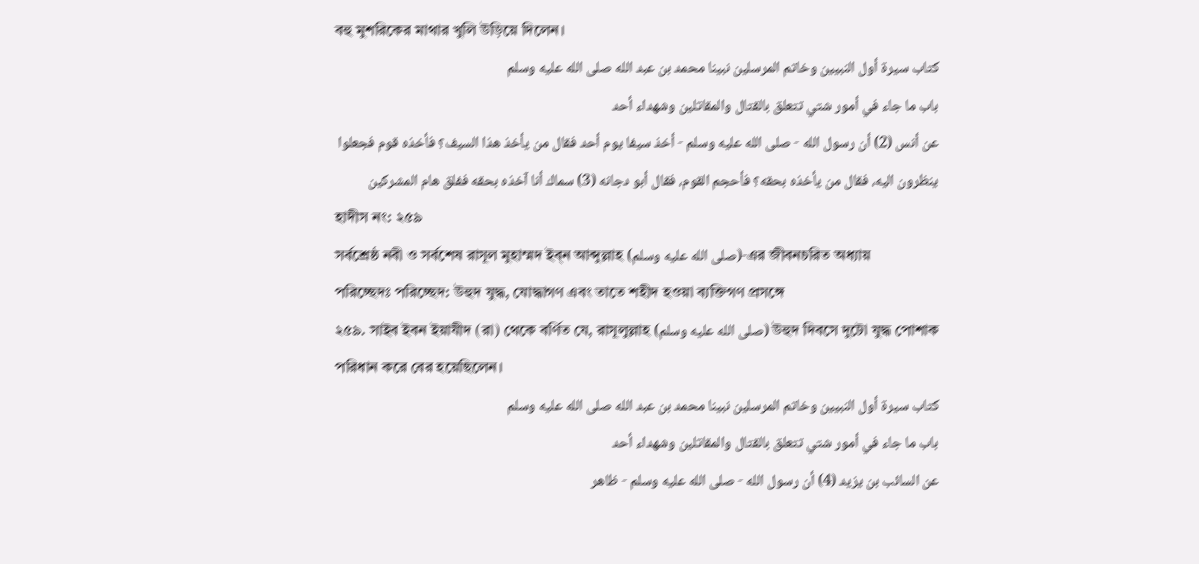বহু মুশরিকের মাথার খুলি উড়িয়ে দিলেন।
كتاب سيرة أول النبيين وخاتم المرسلين نبينا محمد بن عبد الله صلى الله عليه وسلم
باب ما جاء في أمور شتي تتعلق بالقتال والمقاتلين وشهداء أحد
عن أنس (2) أن رسول الله - صلى الله عليه وسلم - أخذ سيفا يوم أحد فقال من يأخذ هذا السيف؟ فأخذه قوم فجعلوا ينظرون اليه، فقال من يأخذه بحقه؟ فأحجم القوم، فقال أبو دجانه (3) سماك أنا آخذه بحقه ففلق هام المشركين
হাদীস নং: ২৫৯
সর্বশ্রেষ্ঠ নবী ও সর্বশেষ রাসূল মুহাম্মদ ইব্‌ন আব্দুল্লাহ (صلى الله عليه وسلم)-এর জীবনচরিত অধ্যায়
পরিচ্ছেদঃ পরিচ্ছেদ: উহুদ যুদ্ধ, যোদ্ধাগণ এবং তাতে শহীদ হওয়া ব্যক্তিগণ প্রসঙ্গে
২৫৯. সাইব ইবন ইয়াযীদ (রা) থেকে বর্ণিত যে, রাসূলুল্লাহ (صلى الله عليه وسلم) উহুদ দিবসে দুটো যুদ্ধ পোশাক পরিধান করে বের হয়েছিলেন।
كتاب سيرة أول النبيين وخاتم المرسلين نبينا محمد بن عبد الله صلى الله عليه وسلم
باب ما جاء في أمور شتي تتعلق بالقتال والمقاتلين وشهداء أحد
عن السائب بن يزيد (4) أن رسول الله - صلى الله عليه وسلم - ظاهر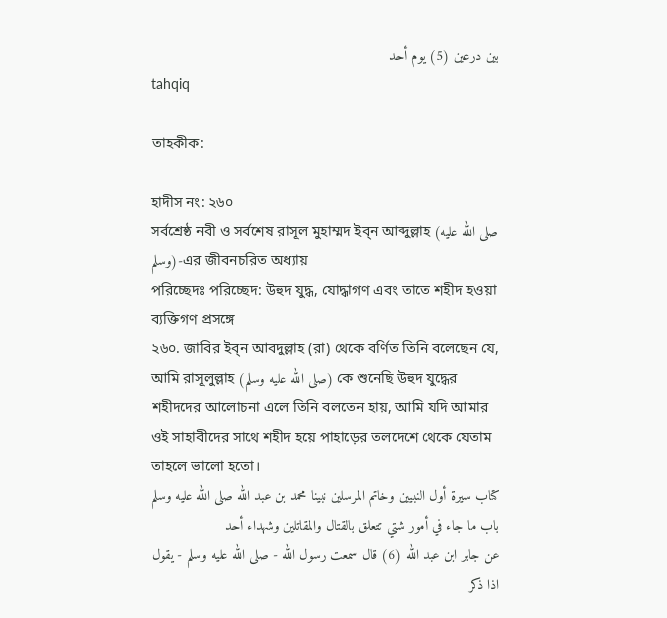بين درعين (5) يوم أحد
tahqiq

তাহকীক:

হাদীস নং: ২৬০
সর্বশ্রেষ্ঠ নবী ও সর্বশেষ রাসূল মুহাম্মদ ইব্‌ন আব্দুল্লাহ (صلى الله عليه وسلم)-এর জীবনচরিত অধ্যায়
পরিচ্ছেদঃ পরিচ্ছেদ: উহুদ যুদ্ধ, যোদ্ধাগণ এবং তাতে শহীদ হওয়া ব্যক্তিগণ প্রসঙ্গে
২৬০. জাবির ইব্‌ন আবদুল্লাহ (রা) থেকে বর্ণিত তিনি বলেছেন যে, আমি রাসূলুল্লাহ (صلى الله عليه وسلم) কে শুনেছি উহুদ যুদ্ধের শহীদদের আলোচনা এলে তিনি বলতেন হায়, আমি যদি আমার ওই সাহাবীদের সাথে শহীদ হয়ে পাহাড়ের তলদেশে থেকে যেতাম তাহলে ভালো হতো।
كتاب سيرة أول النبيين وخاتم المرسلين نبينا محمد بن عبد الله صلى الله عليه وسلم
باب ما جاء في أمور شتي تتعلق بالقتال والمقاتلين وشهداء أحد
عن جابر ابن عبد الله (6) قال سمعت رسول الله - صلى الله عليه وسلم - يقول اذا ذكر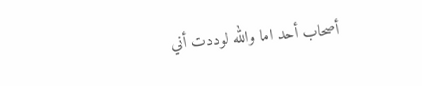أصحاب أحد اما والله لوددت أني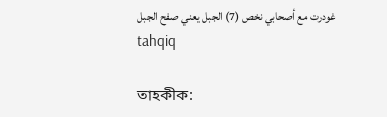غودرت مع أصحابي نخص (7) الجبل يعني صفح الجبل
tahqiq

তাহকীক: